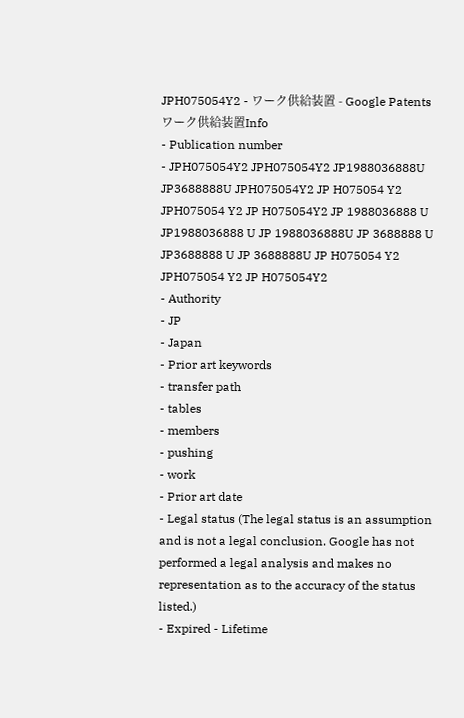JPH075054Y2 - ワーク供給装置 - Google Patents
ワーク供給装置Info
- Publication number
- JPH075054Y2 JPH075054Y2 JP1988036888U JP3688888U JPH075054Y2 JP H075054 Y2 JPH075054 Y2 JP H075054Y2 JP 1988036888 U JP1988036888 U JP 1988036888U JP 3688888 U JP3688888 U JP 3688888U JP H075054 Y2 JPH075054 Y2 JP H075054Y2
- Authority
- JP
- Japan
- Prior art keywords
- transfer path
- tables
- members
- pushing
- work
- Prior art date
- Legal status (The legal status is an assumption and is not a legal conclusion. Google has not performed a legal analysis and makes no representation as to the accuracy of the status listed.)
- Expired - Lifetime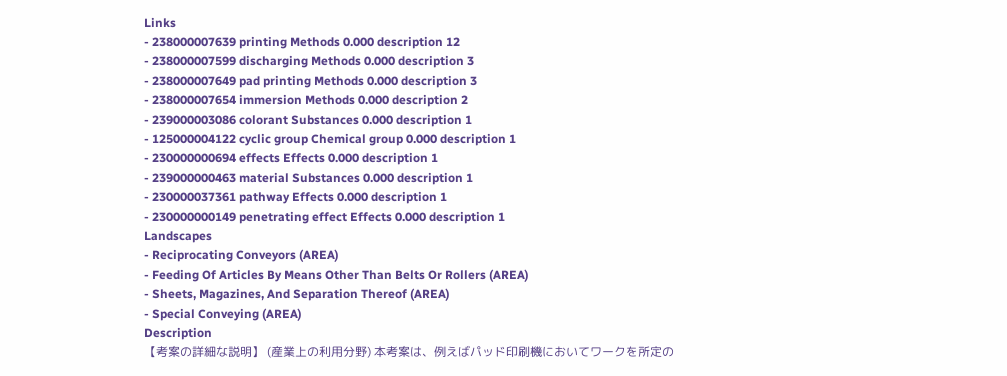Links
- 238000007639 printing Methods 0.000 description 12
- 238000007599 discharging Methods 0.000 description 3
- 238000007649 pad printing Methods 0.000 description 3
- 238000007654 immersion Methods 0.000 description 2
- 239000003086 colorant Substances 0.000 description 1
- 125000004122 cyclic group Chemical group 0.000 description 1
- 230000000694 effects Effects 0.000 description 1
- 239000000463 material Substances 0.000 description 1
- 230000037361 pathway Effects 0.000 description 1
- 230000000149 penetrating effect Effects 0.000 description 1
Landscapes
- Reciprocating Conveyors (AREA)
- Feeding Of Articles By Means Other Than Belts Or Rollers (AREA)
- Sheets, Magazines, And Separation Thereof (AREA)
- Special Conveying (AREA)
Description
【考案の詳細な説明】 (産業上の利用分野) 本考案は、例えばパッド印刷機においてワークを所定の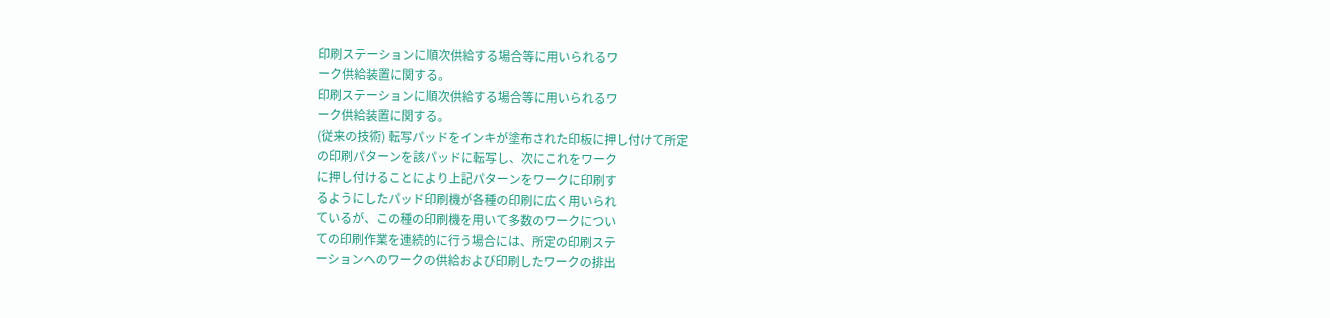印刷ステーションに順次供給する場合等に用いられるワ
ーク供給装置に関する。
印刷ステーションに順次供給する場合等に用いられるワ
ーク供給装置に関する。
(従来の技術) 転写パッドをインキが塗布された印板に押し付けて所定
の印刷パターンを該パッドに転写し、次にこれをワーク
に押し付けることにより上記パターンをワークに印刷す
るようにしたパッド印刷機が各種の印刷に広く用いられ
ているが、この種の印刷機を用いて多数のワークについ
ての印刷作業を連続的に行う場合には、所定の印刷ステ
ーションへのワークの供給および印刷したワークの排出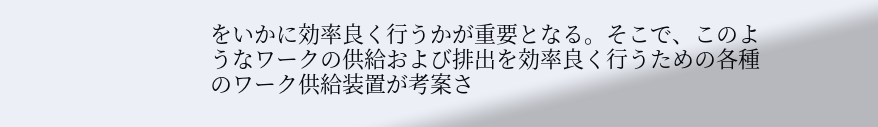をいかに効率良く行うかが重要となる。そこで、このよ
うなワークの供給および排出を効率良く行うための各種
のワーク供給装置が考案さ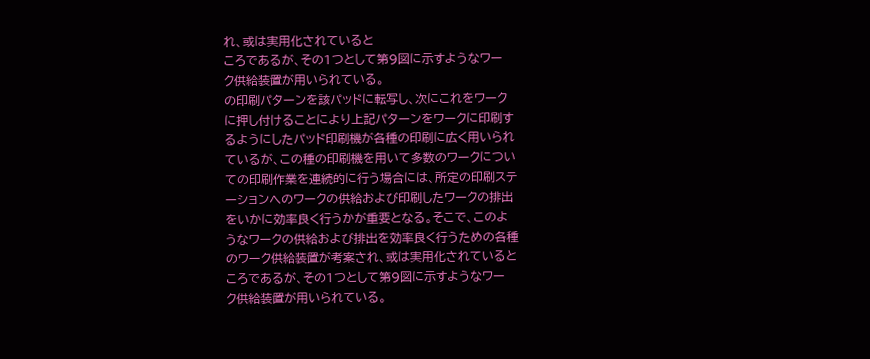れ、或は実用化されていると
ころであるが、その1つとして第9図に示すようなワー
ク供給装置が用いられている。
の印刷パターンを該パッドに転写し、次にこれをワーク
に押し付けることにより上記パターンをワークに印刷す
るようにしたパッド印刷機が各種の印刷に広く用いられ
ているが、この種の印刷機を用いて多数のワークについ
ての印刷作業を連続的に行う場合には、所定の印刷ステ
ーションへのワークの供給および印刷したワークの排出
をいかに効率良く行うかが重要となる。そこで、このよ
うなワークの供給および排出を効率良く行うための各種
のワーク供給装置が考案され、或は実用化されていると
ころであるが、その1つとして第9図に示すようなワー
ク供給装置が用いられている。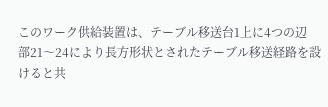このワーク供給装置は、テーブル移送台1上に4つの辺
部21〜24により長方形状とされたテーブル移送経路を設
けると共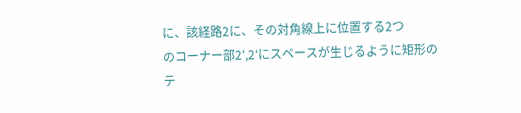に、該経路2に、その対角線上に位置する2つ
のコーナー部2′,2′にスペースが生じるように矩形の
テ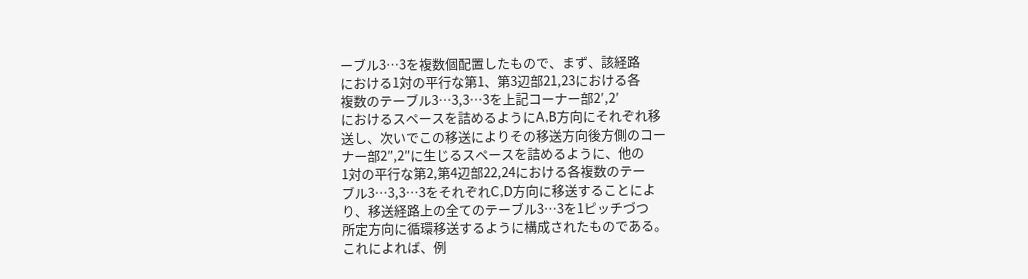ーブル3…3を複数個配置したもので、まず、該経路
における1対の平行な第1、第3辺部21,23における各
複数のテーブル3…3,3…3を上記コーナー部2′,2′
におけるスペースを詰めるようにA,B方向にそれぞれ移
送し、次いでこの移送によりその移送方向後方側のコー
ナー部2″,2″に生じるスペースを詰めるように、他の
1対の平行な第2,第4辺部22,24における各複数のテー
ブル3…3,3…3をそれぞれC,D方向に移送することによ
り、移送経路上の全てのテーブル3…3を1ピッチづつ
所定方向に循環移送するように構成されたものである。
これによれば、例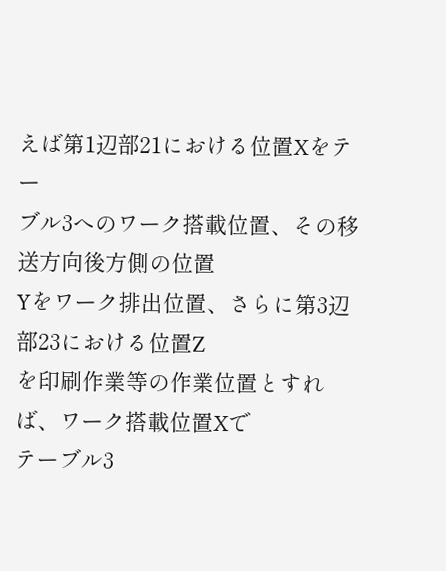えば第1辺部21における位置Xをテー
ブル3へのワーク搭載位置、その移送方向後方側の位置
Yをワーク排出位置、さらに第3辺部23における位置Z
を印刷作業等の作業位置とすれば、ワーク搭載位置Xで
テーブル3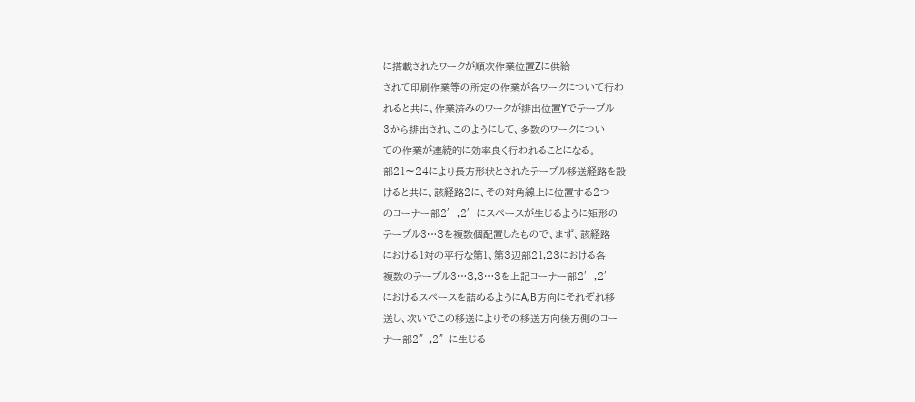に搭載されたワークが順次作業位置Zに供給
されて印刷作業等の所定の作業が各ワークについて行わ
れると共に、作業済みのワークが排出位置Yでテーブル
3から排出され、このようにして、多数のワークについ
ての作業が連続的に効率良く行われることになる。
部21〜24により長方形状とされたテーブル移送経路を設
けると共に、該経路2に、その対角線上に位置する2つ
のコーナー部2′,2′にスペースが生じるように矩形の
テーブル3…3を複数個配置したもので、まず、該経路
における1対の平行な第1、第3辺部21,23における各
複数のテーブル3…3,3…3を上記コーナー部2′,2′
におけるスペースを詰めるようにA,B方向にそれぞれ移
送し、次いでこの移送によりその移送方向後方側のコー
ナー部2″,2″に生じる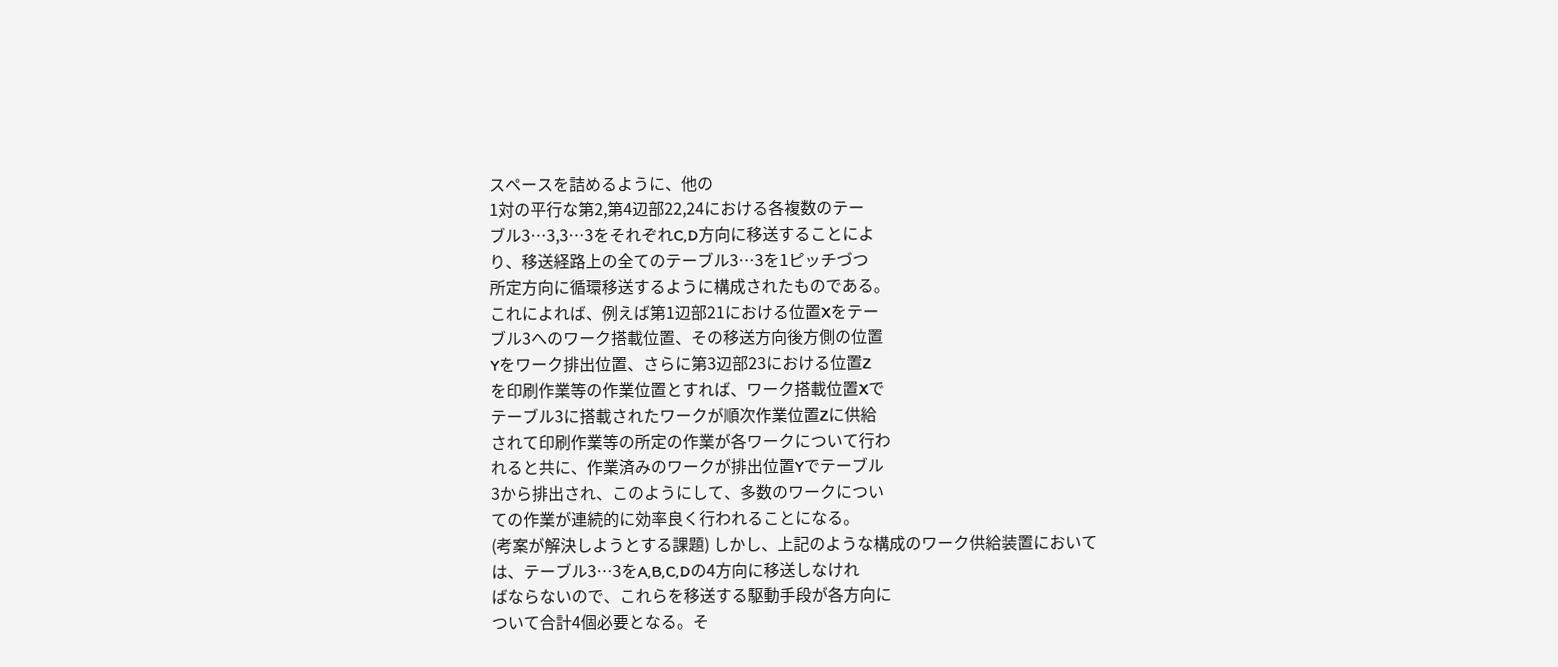スペースを詰めるように、他の
1対の平行な第2,第4辺部22,24における各複数のテー
ブル3…3,3…3をそれぞれC,D方向に移送することによ
り、移送経路上の全てのテーブル3…3を1ピッチづつ
所定方向に循環移送するように構成されたものである。
これによれば、例えば第1辺部21における位置Xをテー
ブル3へのワーク搭載位置、その移送方向後方側の位置
Yをワーク排出位置、さらに第3辺部23における位置Z
を印刷作業等の作業位置とすれば、ワーク搭載位置Xで
テーブル3に搭載されたワークが順次作業位置Zに供給
されて印刷作業等の所定の作業が各ワークについて行わ
れると共に、作業済みのワークが排出位置Yでテーブル
3から排出され、このようにして、多数のワークについ
ての作業が連続的に効率良く行われることになる。
(考案が解決しようとする課題) しかし、上記のような構成のワーク供給装置において
は、テーブル3…3をA,B,C,Dの4方向に移送しなけれ
ばならないので、これらを移送する駆動手段が各方向に
ついて合計4個必要となる。そ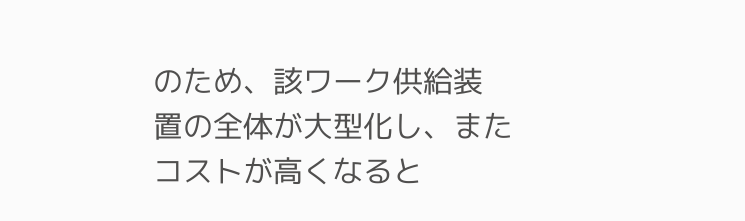のため、該ワーク供給装
置の全体が大型化し、またコストが高くなると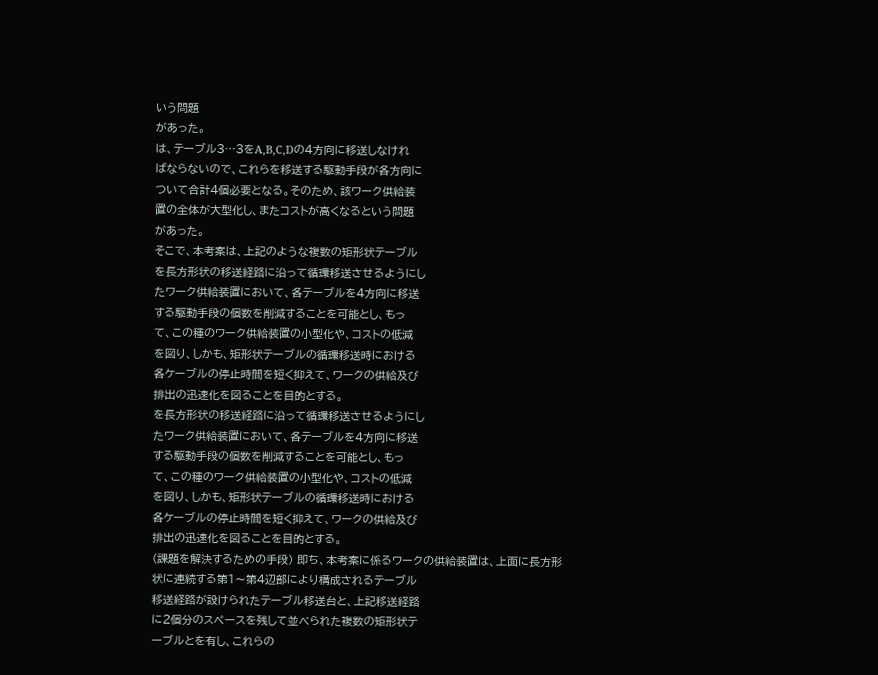いう問題
があった。
は、テーブル3…3をA,B,C,Dの4方向に移送しなけれ
ばならないので、これらを移送する駆動手段が各方向に
ついて合計4個必要となる。そのため、該ワーク供給装
置の全体が大型化し、またコストが高くなるという問題
があった。
そこで、本考案は、上記のような複数の矩形状テーブル
を長方形状の移送経路に沿って循環移送させるようにし
たワーク供給装置において、各テーブルを4方向に移送
する駆動手段の個数を削減することを可能とし、もっ
て、この種のワーク供給装置の小型化や、コストの低減
を図り、しかも、矩形状テーブルの循環移送時における
各ケーブルの停止時間を短く抑えて、ワークの供給及び
排出の迅速化を図ることを目的とする。
を長方形状の移送経路に沿って循環移送させるようにし
たワーク供給装置において、各テーブルを4方向に移送
する駆動手段の個数を削減することを可能とし、もっ
て、この種のワーク供給装置の小型化や、コストの低減
を図り、しかも、矩形状テーブルの循環移送時における
各ケーブルの停止時間を短く抑えて、ワークの供給及び
排出の迅速化を図ることを目的とする。
(課題を解決するための手段) 即ち、本考案に係るワークの供給装置は、上面に長方形
状に連続する第1〜第4辺部により構成されるテーブル
移送経路が設けられたテーブル移送台と、上記移送経路
に2個分のスペースを残して並べられた複数の矩形状テ
ーブルとを有し、これらの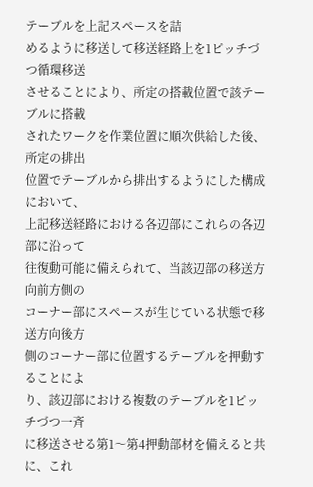テーブルを上記スペースを詰
めるように移送して移送経路上を1ピッチづつ循環移送
させることにより、所定の搭載位置で該テーブルに搭載
されたワークを作業位置に順次供給した後、所定の排出
位置でテーブルから排出するようにした構成において、
上記移送経路における各辺部にこれらの各辺部に沿って
往復動可能に備えられて、当該辺部の移送方向前方側の
コーナー部にスペースが生じている状態で移送方向後方
側のコーナー部に位置するテーブルを押動することによ
り、該辺部における複数のテーブルを1ピッチづつ一斉
に移送させる第1〜第4押動部材を備えると共に、これ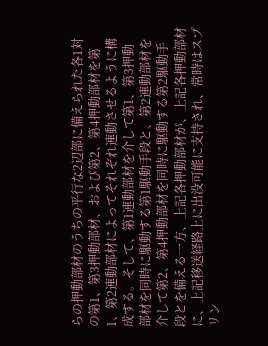らの押動部材のうちの平行な2辺部に備えられた各1対
の第1、第3押動部材、および第2、第4押動部材を第
1、第2連動部材によってそれぞれ連動させるように構
成する。そして、第1連動部材を介して第1、第3押動
部材を同時に駆動する第1駆動手段と、第2連動部材を
介して第2、第4押動部材を同時に駆動する第2駆動手
段とを備える一方、上記各押動部材が、上記各押動部材
に、上記移送経路上に出没可能に支持され、常時はスプ
リン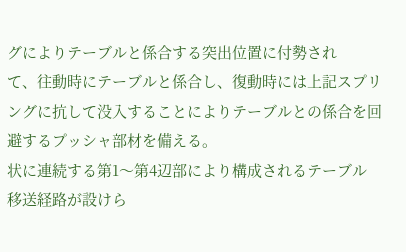グによりテーブルと係合する突出位置に付勢され
て、往動時にテーブルと係合し、復動時には上記スプリ
ングに抗して没入することによりテーブルとの係合を回
避するプッシャ部材を備える。
状に連続する第1〜第4辺部により構成されるテーブル
移送経路が設けら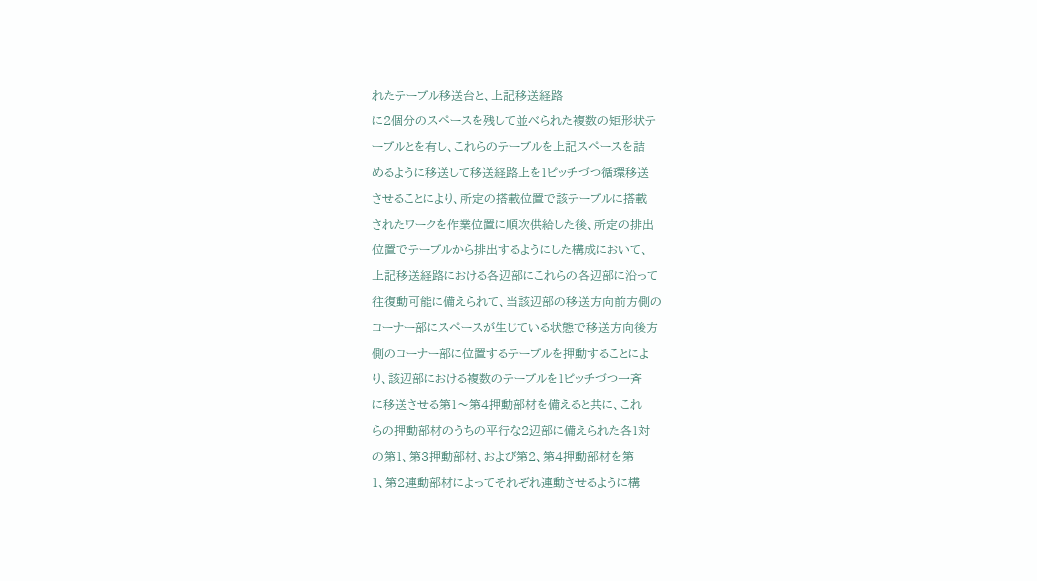れたテーブル移送台と、上記移送経路
に2個分のスペースを残して並べられた複数の矩形状テ
ーブルとを有し、これらのテーブルを上記スペースを詰
めるように移送して移送経路上を1ピッチづつ循環移送
させることにより、所定の搭載位置で該テーブルに搭載
されたワークを作業位置に順次供給した後、所定の排出
位置でテーブルから排出するようにした構成において、
上記移送経路における各辺部にこれらの各辺部に沿って
往復動可能に備えられて、当該辺部の移送方向前方側の
コーナー部にスペースが生じている状態で移送方向後方
側のコーナー部に位置するテーブルを押動することによ
り、該辺部における複数のテーブルを1ピッチづつ一斉
に移送させる第1〜第4押動部材を備えると共に、これ
らの押動部材のうちの平行な2辺部に備えられた各1対
の第1、第3押動部材、および第2、第4押動部材を第
1、第2連動部材によってそれぞれ連動させるように構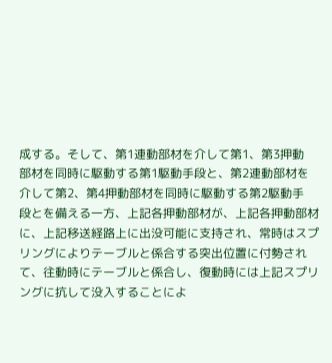成する。そして、第1連動部材を介して第1、第3押動
部材を同時に駆動する第1駆動手段と、第2連動部材を
介して第2、第4押動部材を同時に駆動する第2駆動手
段とを備える一方、上記各押動部材が、上記各押動部材
に、上記移送経路上に出没可能に支持され、常時はスプ
リングによりテーブルと係合する突出位置に付勢され
て、往動時にテーブルと係合し、復動時には上記スプリ
ングに抗して没入することによ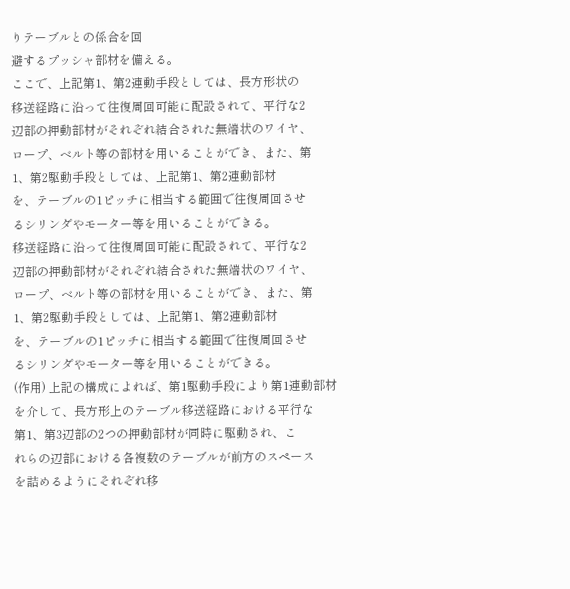りテーブルとの係合を回
避するプッシャ部材を備える。
ここで、上記第1、第2連動手段としては、長方形状の
移送経路に沿って往復周回可能に配設されて、平行な2
辺部の押動部材がそれぞれ結合された無端状のワイヤ、
ロープ、ベルト等の部材を用いることができ、また、第
1、第2駆動手段としては、上記第1、第2連動部材
を、テーブルの1ピッチに相当する範囲で往復周回させ
るシリンダやモーター等を用いることができる。
移送経路に沿って往復周回可能に配設されて、平行な2
辺部の押動部材がそれぞれ結合された無端状のワイヤ、
ロープ、ベルト等の部材を用いることができ、また、第
1、第2駆動手段としては、上記第1、第2連動部材
を、テーブルの1ピッチに相当する範囲で往復周回させ
るシリンダやモーター等を用いることができる。
(作用) 上記の構成によれば、第1駆動手段により第1連動部材
を介して、長方形上のテーブル移送経路における平行な
第1、第3辺部の2つの押動部材が同時に駆動され、こ
れらの辺部における各複数のテーブルが前方のスペース
を詰めるようにそれぞれ移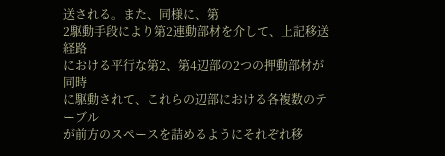送される。また、同様に、第
2駆動手段により第2連動部材を介して、上記移送経路
における平行な第2、第4辺部の2つの押動部材が同時
に駆動されて、これらの辺部における各複数のテーブル
が前方のスペースを詰めるようにそれぞれ移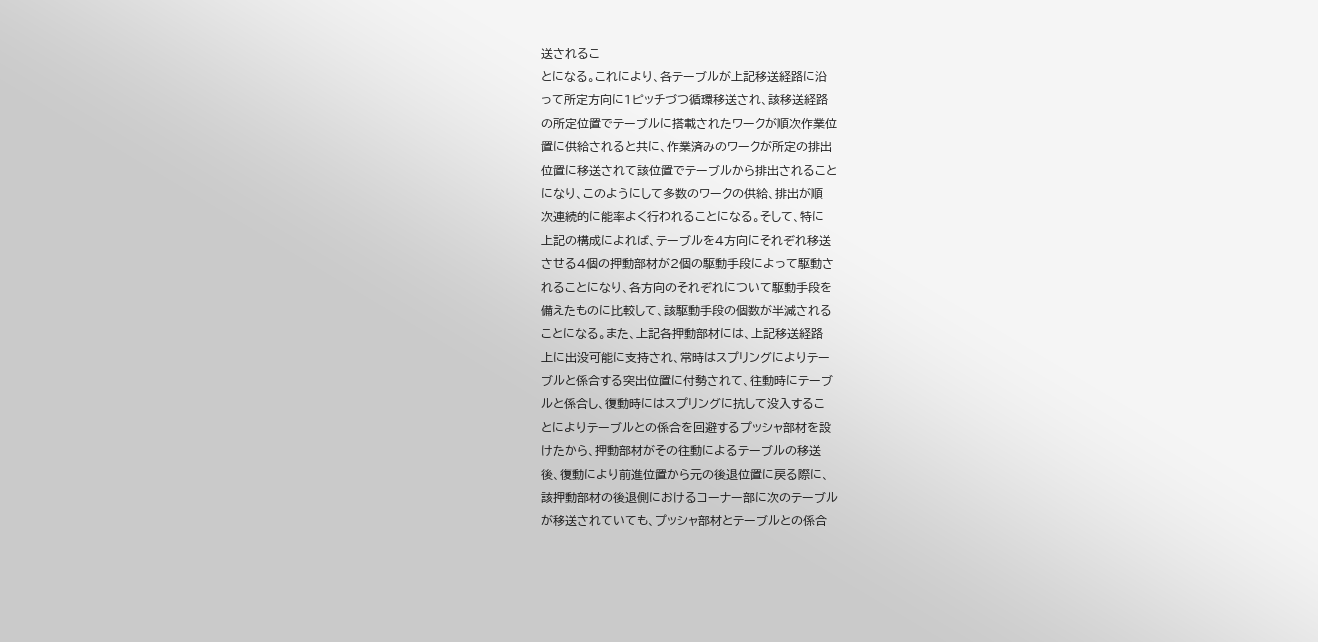送されるこ
とになる。これにより、各テーブルが上記移送経路に沿
って所定方向に1ピッチづつ循環移送され、該移送経路
の所定位置でテーブルに搭載されたワークが順次作業位
置に供給されると共に、作業済みのワークが所定の排出
位置に移送されて該位置でテーブルから排出されること
になり、このようにして多数のワークの供給、排出が順
次連続的に能率よく行われることになる。そして、特に
上記の構成によれば、テーブルを4方向にそれぞれ移送
させる4個の押動部材が2個の駆動手段によって駆動さ
れることになり、各方向のそれぞれについて駆動手段を
備えたものに比較して、該駆動手段の個数が半減される
ことになる。また、上記各押動部材には、上記移送経路
上に出没可能に支持され、常時はスプリングによりテー
ブルと係合する突出位置に付勢されて、往動時にテーブ
ルと係合し、復動時にはスプリングに抗して没入するこ
とによりテーブルとの係合を回避するプッシャ部材を設
けたから、押動部材がその往動によるテーブルの移送
後、復動により前進位置から元の後退位置に戻る際に、
該押動部材の後退側におけるコーナー部に次のテーブル
が移送されていても、プッシャ部材とテーブルとの係合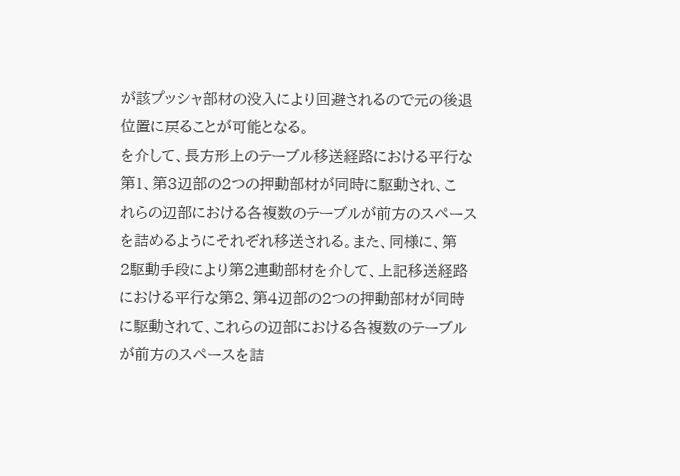が該プッシャ部材の没入により回避されるので元の後退
位置に戻ることが可能となる。
を介して、長方形上のテーブル移送経路における平行な
第1、第3辺部の2つの押動部材が同時に駆動され、こ
れらの辺部における各複数のテーブルが前方のスペース
を詰めるようにそれぞれ移送される。また、同様に、第
2駆動手段により第2連動部材を介して、上記移送経路
における平行な第2、第4辺部の2つの押動部材が同時
に駆動されて、これらの辺部における各複数のテーブル
が前方のスペースを詰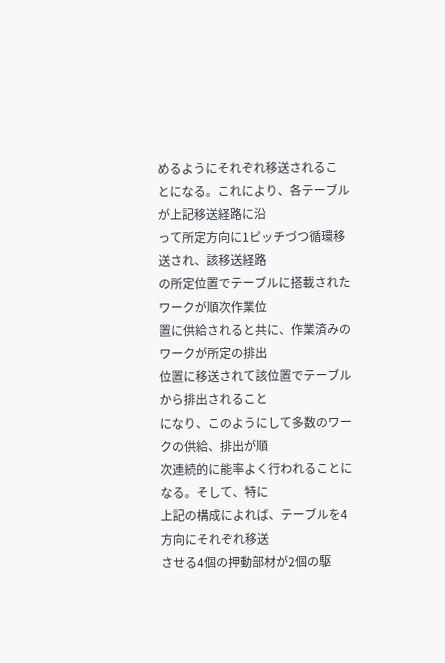めるようにそれぞれ移送されるこ
とになる。これにより、各テーブルが上記移送経路に沿
って所定方向に1ピッチづつ循環移送され、該移送経路
の所定位置でテーブルに搭載されたワークが順次作業位
置に供給されると共に、作業済みのワークが所定の排出
位置に移送されて該位置でテーブルから排出されること
になり、このようにして多数のワークの供給、排出が順
次連続的に能率よく行われることになる。そして、特に
上記の構成によれば、テーブルを4方向にそれぞれ移送
させる4個の押動部材が2個の駆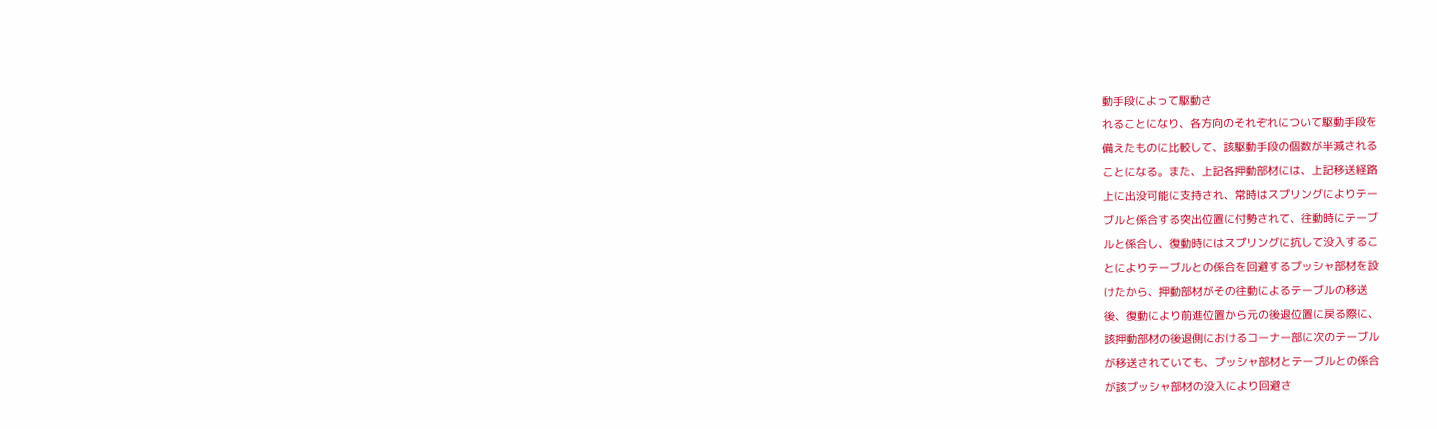動手段によって駆動さ
れることになり、各方向のそれぞれについて駆動手段を
備えたものに比較して、該駆動手段の個数が半減される
ことになる。また、上記各押動部材には、上記移送経路
上に出没可能に支持され、常時はスプリングによりテー
ブルと係合する突出位置に付勢されて、往動時にテーブ
ルと係合し、復動時にはスプリングに抗して没入するこ
とによりテーブルとの係合を回避するプッシャ部材を設
けたから、押動部材がその往動によるテーブルの移送
後、復動により前進位置から元の後退位置に戻る際に、
該押動部材の後退側におけるコーナー部に次のテーブル
が移送されていても、プッシャ部材とテーブルとの係合
が該プッシャ部材の没入により回避さ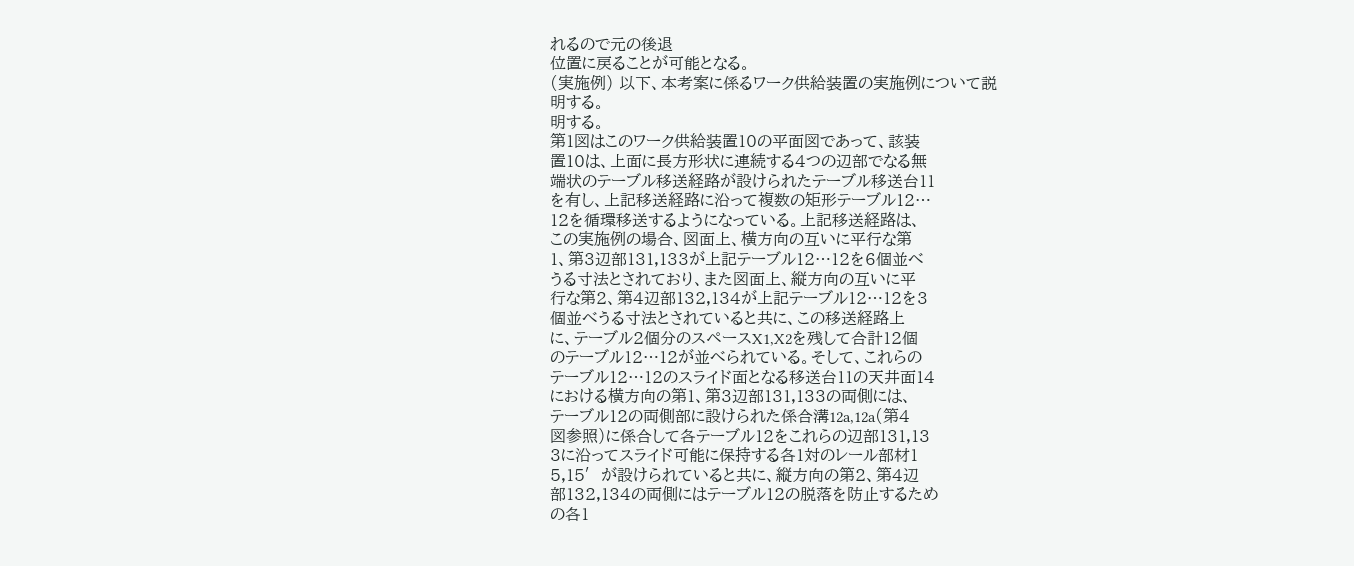れるので元の後退
位置に戻ることが可能となる。
(実施例) 以下、本考案に係るワーク供給装置の実施例について説
明する。
明する。
第1図はこのワーク供給装置10の平面図であって、該装
置10は、上面に長方形状に連続する4つの辺部でなる無
端状のテーブル移送経路が設けられたテーブル移送台11
を有し、上記移送経路に沿って複数の矩形テーブル12…
12を循環移送するようになっている。上記移送経路は、
この実施例の場合、図面上、横方向の互いに平行な第
1、第3辺部131,133が上記テーブル12…12を6個並べ
うる寸法とされており、また図面上、縦方向の互いに平
行な第2、第4辺部132,134が上記テーブル12…12を3
個並べうる寸法とされていると共に、この移送経路上
に、テーブル2個分のスペースX1,X2を残して合計12個
のテーブル12…12が並べられている。そして、これらの
テーブル12…12のスライド面となる移送台11の天井面14
における横方向の第1、第3辺部131,133の両側には、
テーブル12の両側部に設けられた係合溝12a,12a(第4
図参照)に係合して各テーブル12をこれらの辺部131,13
3に沿ってスライド可能に保持する各1対のレール部材1
5,15′が設けられていると共に、縦方向の第2、第4辺
部132,134の両側にはテーブル12の脱落を防止するため
の各1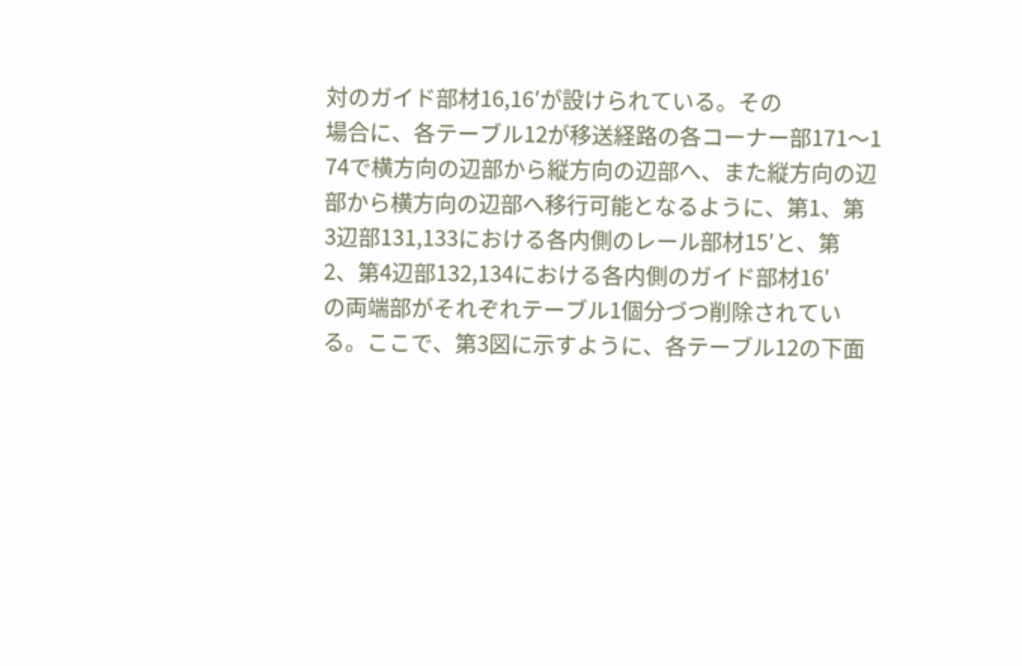対のガイド部材16,16′が設けられている。その
場合に、各テーブル12が移送経路の各コーナー部171〜1
74で横方向の辺部から縦方向の辺部へ、また縦方向の辺
部から横方向の辺部へ移行可能となるように、第1、第
3辺部131,133における各内側のレール部材15′と、第
2、第4辺部132,134における各内側のガイド部材16′
の両端部がそれぞれテーブル1個分づつ削除されてい
る。ここで、第3図に示すように、各テーブル12の下面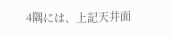4隅には、上記天井面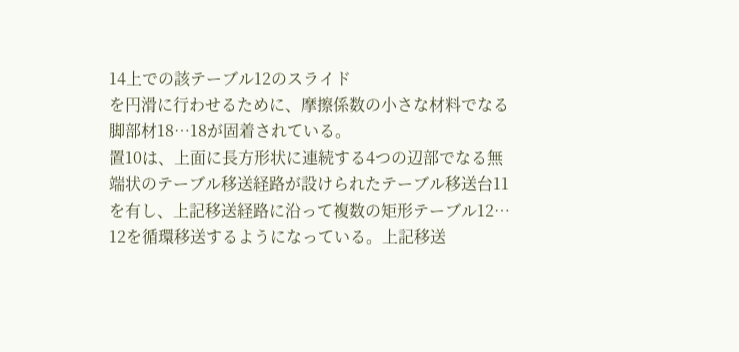14上での該テーブル12のスライド
を円滑に行わせるために、摩擦係数の小さな材料でなる
脚部材18…18が固着されている。
置10は、上面に長方形状に連続する4つの辺部でなる無
端状のテーブル移送経路が設けられたテーブル移送台11
を有し、上記移送経路に沿って複数の矩形テーブル12…
12を循環移送するようになっている。上記移送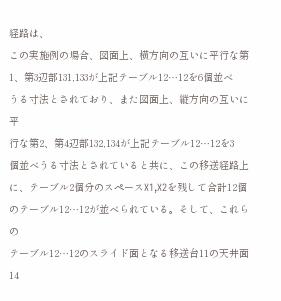経路は、
この実施例の場合、図面上、横方向の互いに平行な第
1、第3辺部131,133が上記テーブル12…12を6個並べ
うる寸法とされており、また図面上、縦方向の互いに平
行な第2、第4辺部132,134が上記テーブル12…12を3
個並べうる寸法とされていると共に、この移送経路上
に、テーブル2個分のスペースX1,X2を残して合計12個
のテーブル12…12が並べられている。そして、これらの
テーブル12…12のスライド面となる移送台11の天井面14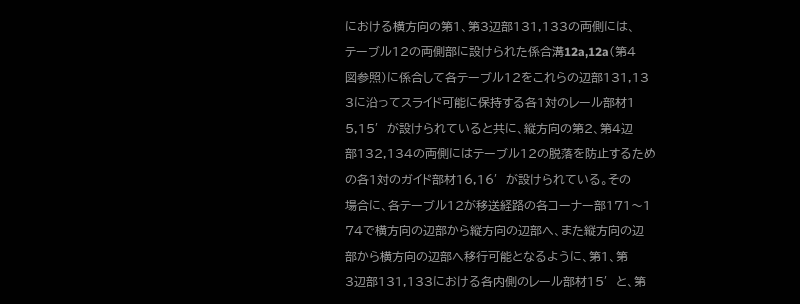における横方向の第1、第3辺部131,133の両側には、
テーブル12の両側部に設けられた係合溝12a,12a(第4
図参照)に係合して各テーブル12をこれらの辺部131,13
3に沿ってスライド可能に保持する各1対のレール部材1
5,15′が設けられていると共に、縦方向の第2、第4辺
部132,134の両側にはテーブル12の脱落を防止するため
の各1対のガイド部材16,16′が設けられている。その
場合に、各テーブル12が移送経路の各コーナー部171〜1
74で横方向の辺部から縦方向の辺部へ、また縦方向の辺
部から横方向の辺部へ移行可能となるように、第1、第
3辺部131,133における各内側のレール部材15′と、第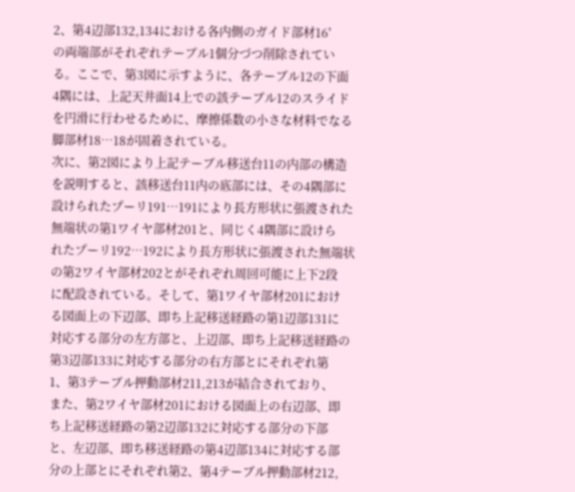2、第4辺部132,134における各内側のガイド部材16′
の両端部がそれぞれテーブル1個分づつ削除されてい
る。ここで、第3図に示すように、各テーブル12の下面
4隅には、上記天井面14上での該テーブル12のスライド
を円滑に行わせるために、摩擦係数の小さな材料でなる
脚部材18…18が固着されている。
次に、第2図により上記テーブル移送台11の内部の構造
を説明すると、該移送台11内の底部には、その4隅部に
設けられたプーリ191…191により長方形状に張渡された
無端状の第1ワイヤ部材201と、同じく4隅部に設けら
れたプーリ192…192により長方形状に張渡された無端状
の第2ワイヤ部材202とがそれぞれ周回可能に上下2段
に配設されている。そして、第1ワイヤ部材201におけ
る図面上の下辺部、即ち上記移送経路の第1辺部131に
対応する部分の左方部と、上辺部、即ち上記移送経路の
第3辺部133に対応する部分の右方部とにそれぞれ第
1、第3テーブル押動部材211,213が結合されており、
また、第2ワイヤ部材201における図面上の右辺部、即
ち上記移送経路の第2辺部132に対応する部分の下部
と、左辺部、即ち移送経路の第4辺部134に対応する部
分の上部とにそれぞれ第2、第4テーブル押動部材212,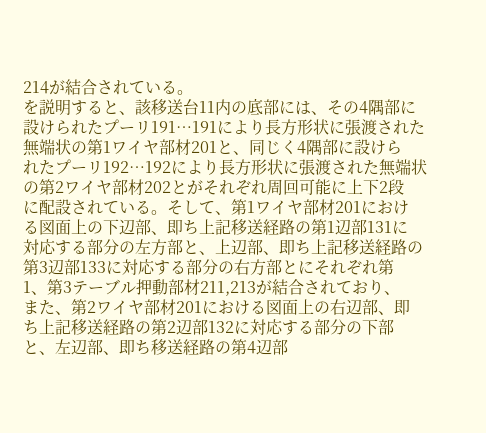214が結合されている。
を説明すると、該移送台11内の底部には、その4隅部に
設けられたプーリ191…191により長方形状に張渡された
無端状の第1ワイヤ部材201と、同じく4隅部に設けら
れたプーリ192…192により長方形状に張渡された無端状
の第2ワイヤ部材202とがそれぞれ周回可能に上下2段
に配設されている。そして、第1ワイヤ部材201におけ
る図面上の下辺部、即ち上記移送経路の第1辺部131に
対応する部分の左方部と、上辺部、即ち上記移送経路の
第3辺部133に対応する部分の右方部とにそれぞれ第
1、第3テーブル押動部材211,213が結合されており、
また、第2ワイヤ部材201における図面上の右辺部、即
ち上記移送経路の第2辺部132に対応する部分の下部
と、左辺部、即ち移送経路の第4辺部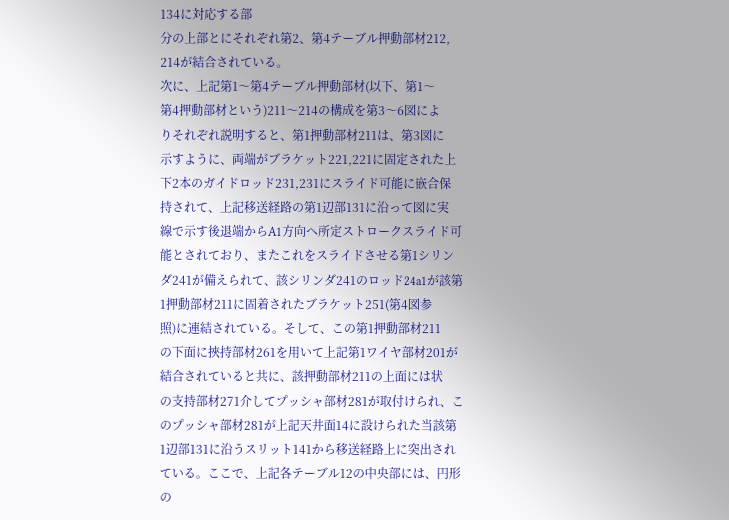134に対応する部
分の上部とにそれぞれ第2、第4テーブル押動部材212,
214が結合されている。
次に、上記第1〜第4テーブル押動部材(以下、第1〜
第4押動部材という)211〜214の構成を第3〜6図によ
りそれぞれ説明すると、第1押動部材211は、第3図に
示すように、両端がブラケット221,221に固定された上
下2本のガイドロッド231,231にスライド可能に嵌合保
持されて、上記移送経路の第1辺部131に沿って図に実
線で示す後退端からA1方向へ所定ストロークスライド可
能とされており、またこれをスライドさせる第1シリン
ダ241が備えられて、該シリンダ241のロッド24a1が該第
1押動部材211に固着されたブラケット251(第4図参
照)に連結されている。そして、この第1押動部材211
の下面に挾持部材261を用いて上記第1ワイヤ部材201が
結合されていると共に、該押動部材211の上面には状
の支持部材271介してプッシャ部材281が取付けられ、こ
のプッシャ部材281が上記天井面14に設けられた当該第
1辺部131に沿うスリット141から移送経路上に突出され
ている。ここで、上記各テーブル12の中央部には、円形
の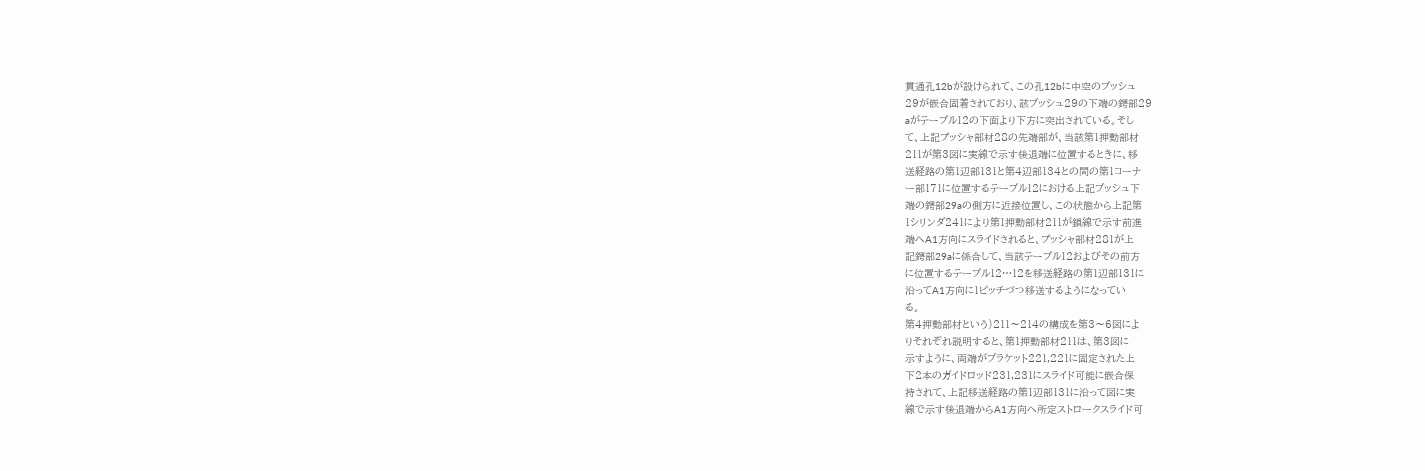貫通孔12bが設けられて、この孔12bに中空のブッシュ
29が嵌合固着されており、該ブッシュ29の下端の鍔部29
aがテーブル12の下面より下方に突出されている。そし
て、上記プッシャ部材28の先端部が、当該第1押動部材
211が第3図に実線で示す後退端に位置するときに、移
送経路の第1辺部131と第4辺部134との間の第1コーナ
ー部171に位置するテーブル12における上記ブッシュ下
端の鍔部29aの側方に近接位置し、この状態から上記第
1シリンダ241により第1押動部材211が鎖線で示す前進
端へA1方向にスライドされると、プッシャ部材281が上
記鍔部29aに係合して、当該テーブル12およびその前方
に位置するテーブル12…12を移送経路の第1辺部131に
沿ってA1方向に1ピッチづつ移送するようになってい
る。
第4押動部材という)211〜214の構成を第3〜6図によ
りそれぞれ説明すると、第1押動部材211は、第3図に
示すように、両端がブラケット221,221に固定された上
下2本のガイドロッド231,231にスライド可能に嵌合保
持されて、上記移送経路の第1辺部131に沿って図に実
線で示す後退端からA1方向へ所定ストロークスライド可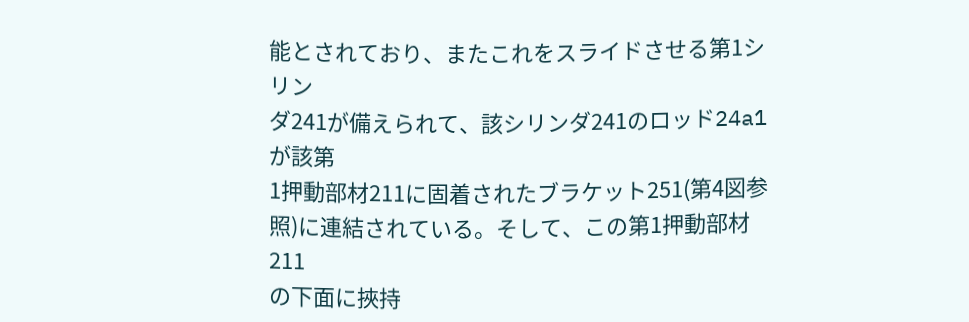能とされており、またこれをスライドさせる第1シリン
ダ241が備えられて、該シリンダ241のロッド24a1が該第
1押動部材211に固着されたブラケット251(第4図参
照)に連結されている。そして、この第1押動部材211
の下面に挾持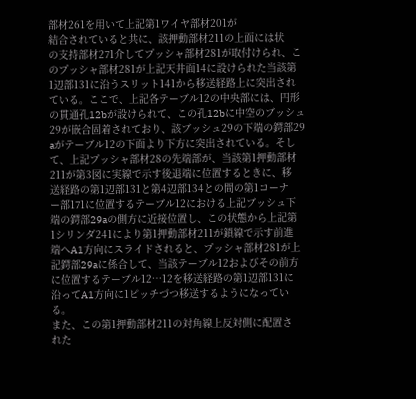部材261を用いて上記第1ワイヤ部材201が
結合されていると共に、該押動部材211の上面には状
の支持部材271介してプッシャ部材281が取付けられ、こ
のプッシャ部材281が上記天井面14に設けられた当該第
1辺部131に沿うスリット141から移送経路上に突出され
ている。ここで、上記各テーブル12の中央部には、円形
の貫通孔12bが設けられて、この孔12bに中空のブッシュ
29が嵌合固着されており、該ブッシュ29の下端の鍔部29
aがテーブル12の下面より下方に突出されている。そし
て、上記プッシャ部材28の先端部が、当該第1押動部材
211が第3図に実線で示す後退端に位置するときに、移
送経路の第1辺部131と第4辺部134との間の第1コーナ
ー部171に位置するテーブル12における上記ブッシュ下
端の鍔部29aの側方に近接位置し、この状態から上記第
1シリンダ241により第1押動部材211が鎖線で示す前進
端へA1方向にスライドされると、プッシャ部材281が上
記鍔部29aに係合して、当該テーブル12およびその前方
に位置するテーブル12…12を移送経路の第1辺部131に
沿ってA1方向に1ピッチづつ移送するようになってい
る。
また、この第1押動部材211の対角線上反対側に配置さ
れた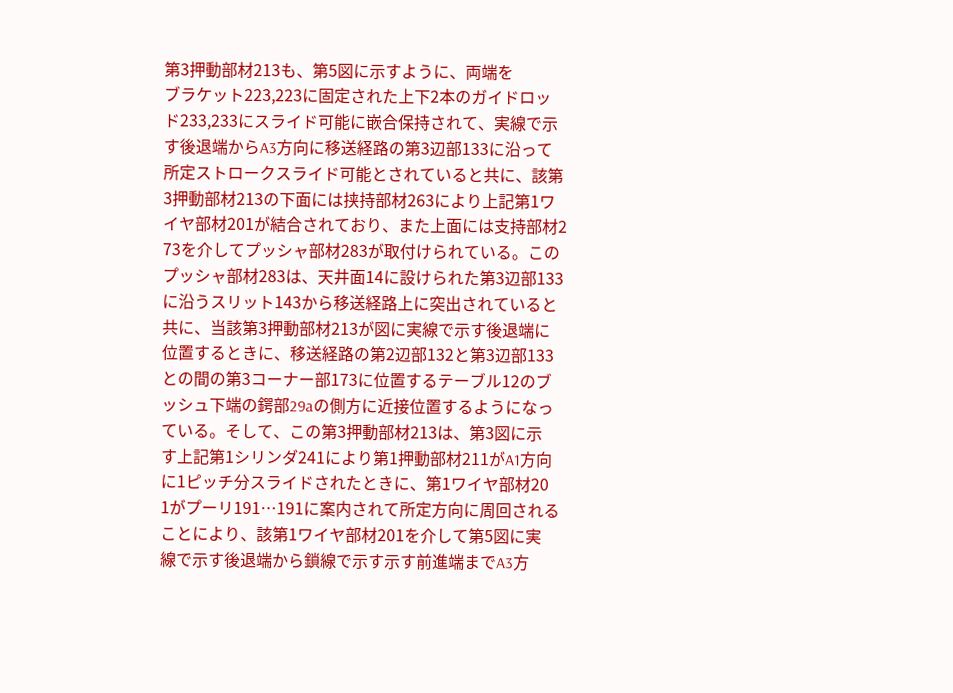第3押動部材213も、第5図に示すように、両端を
ブラケット223,223に固定された上下2本のガイドロッ
ド233,233にスライド可能に嵌合保持されて、実線で示
す後退端からA3方向に移送経路の第3辺部133に沿って
所定ストロークスライド可能とされていると共に、該第
3押動部材213の下面には挟持部材263により上記第1ワ
イヤ部材201が結合されており、また上面には支持部材2
73を介してプッシャ部材283が取付けられている。この
プッシャ部材283は、天井面14に設けられた第3辺部133
に沿うスリット143から移送経路上に突出されていると
共に、当該第3押動部材213が図に実線で示す後退端に
位置するときに、移送経路の第2辺部132と第3辺部133
との間の第3コーナー部173に位置するテーブル12のブ
ッシュ下端の鍔部29aの側方に近接位置するようになっ
ている。そして、この第3押動部材213は、第3図に示
す上記第1シリンダ241により第1押動部材211がA1方向
に1ピッチ分スライドされたときに、第1ワイヤ部材20
1がプーリ191…191に案内されて所定方向に周回される
ことにより、該第1ワイヤ部材201を介して第5図に実
線で示す後退端から鎖線で示す示す前進端までA3方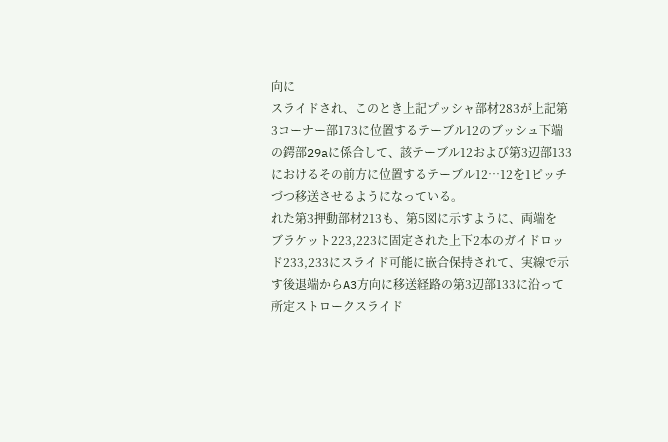向に
スライドされ、このとき上記プッシャ部材283が上記第
3コーナー部173に位置するテーブル12のブッシュ下端
の鍔部29aに係合して、該テーブル12および第3辺部133
におけるその前方に位置するテーブル12…12を1ピッチ
づつ移送させるようになっている。
れた第3押動部材213も、第5図に示すように、両端を
ブラケット223,223に固定された上下2本のガイドロッ
ド233,233にスライド可能に嵌合保持されて、実線で示
す後退端からA3方向に移送経路の第3辺部133に沿って
所定ストロークスライド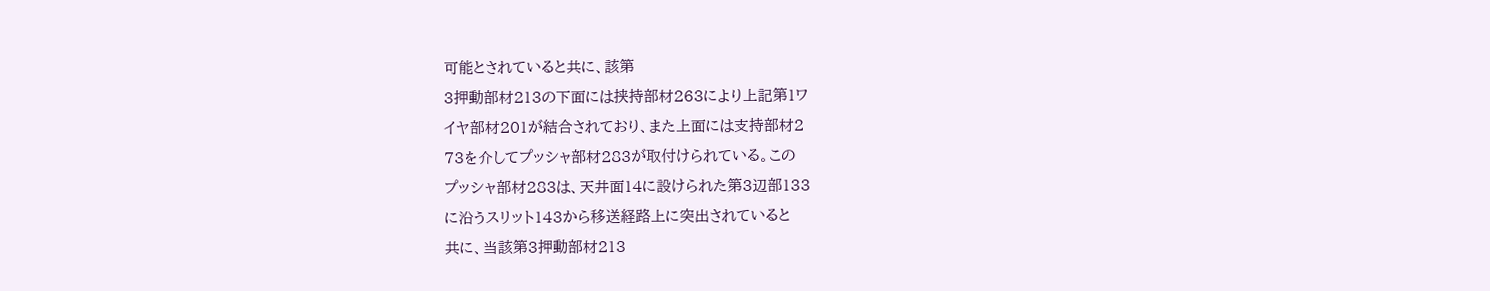可能とされていると共に、該第
3押動部材213の下面には挟持部材263により上記第1ワ
イヤ部材201が結合されており、また上面には支持部材2
73を介してプッシャ部材283が取付けられている。この
プッシャ部材283は、天井面14に設けられた第3辺部133
に沿うスリット143から移送経路上に突出されていると
共に、当該第3押動部材213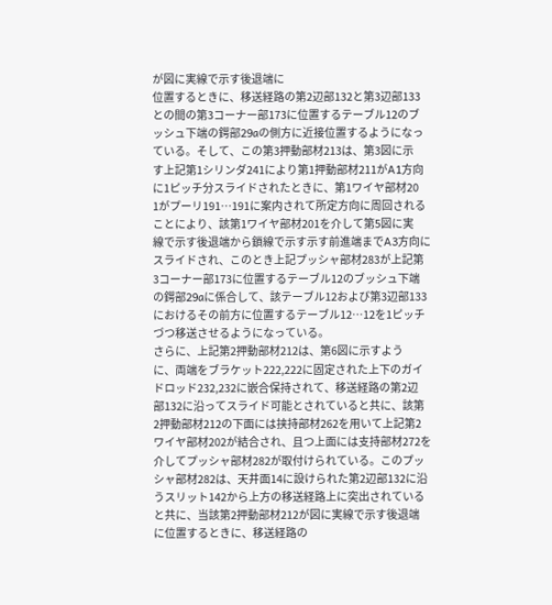が図に実線で示す後退端に
位置するときに、移送経路の第2辺部132と第3辺部133
との間の第3コーナー部173に位置するテーブル12のブ
ッシュ下端の鍔部29aの側方に近接位置するようになっ
ている。そして、この第3押動部材213は、第3図に示
す上記第1シリンダ241により第1押動部材211がA1方向
に1ピッチ分スライドされたときに、第1ワイヤ部材20
1がプーリ191…191に案内されて所定方向に周回される
ことにより、該第1ワイヤ部材201を介して第5図に実
線で示す後退端から鎖線で示す示す前進端までA3方向に
スライドされ、このとき上記プッシャ部材283が上記第
3コーナー部173に位置するテーブル12のブッシュ下端
の鍔部29aに係合して、該テーブル12および第3辺部133
におけるその前方に位置するテーブル12…12を1ピッチ
づつ移送させるようになっている。
さらに、上記第2押動部材212は、第6図に示すよう
に、両端をブラケット222,222に固定された上下のガイ
ドロッド232,232に嵌合保持されて、移送経路の第2辺
部132に沿ってスライド可能とされていると共に、該第
2押動部材212の下面には挟持部材262を用いて上記第2
ワイヤ部材202が結合され、且つ上面には支持部材272を
介してプッシャ部材282が取付けられている。このプッ
シャ部材282は、天井面14に設けられた第2辺部132に沿
うスリット142から上方の移送経路上に突出されている
と共に、当該第2押動部材212が図に実線で示す後退端
に位置するときに、移送経路の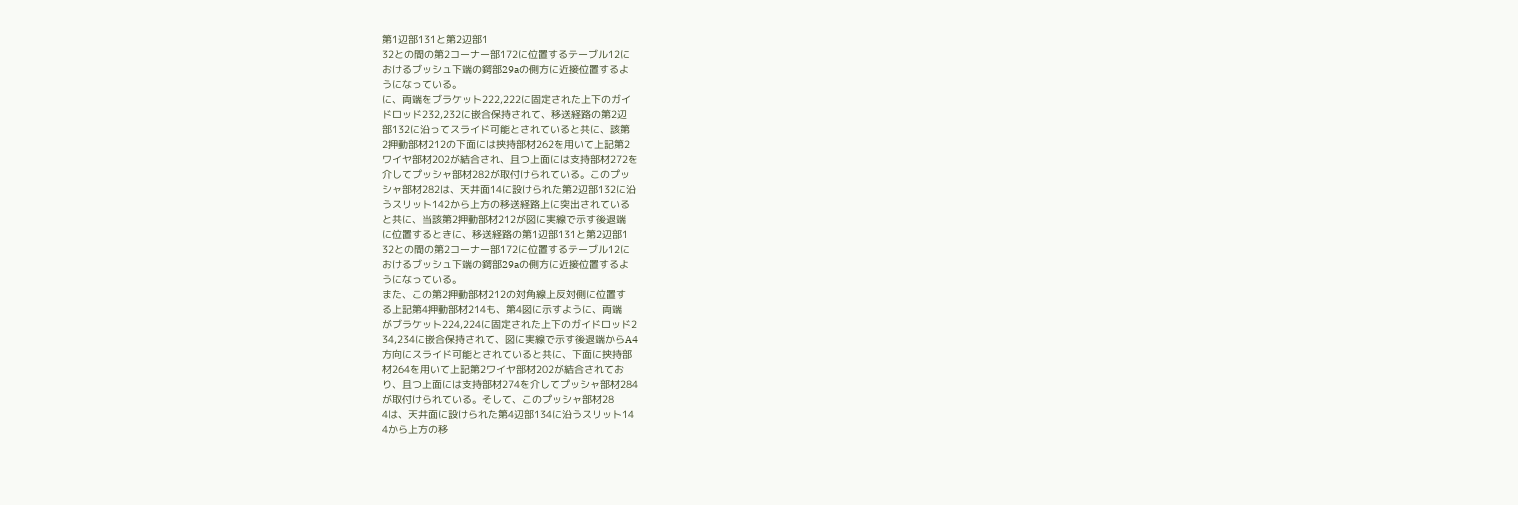第1辺部131と第2辺部1
32との間の第2コーナー部172に位置するテーブル12に
おけるブッシュ下端の鍔部29aの側方に近接位置するよ
うになっている。
に、両端をブラケット222,222に固定された上下のガイ
ドロッド232,232に嵌合保持されて、移送経路の第2辺
部132に沿ってスライド可能とされていると共に、該第
2押動部材212の下面には挟持部材262を用いて上記第2
ワイヤ部材202が結合され、且つ上面には支持部材272を
介してプッシャ部材282が取付けられている。このプッ
シャ部材282は、天井面14に設けられた第2辺部132に沿
うスリット142から上方の移送経路上に突出されている
と共に、当該第2押動部材212が図に実線で示す後退端
に位置するときに、移送経路の第1辺部131と第2辺部1
32との間の第2コーナー部172に位置するテーブル12に
おけるブッシュ下端の鍔部29aの側方に近接位置するよ
うになっている。
また、この第2押動部材212の対角線上反対側に位置す
る上記第4押動部材214も、第4図に示すように、両端
がブラケット224,224に固定された上下のガイドロッド2
34,234に嵌合保持されて、図に実線で示す後退端からA4
方向にスライド可能とされていると共に、下面に挟持部
材264を用いて上記第2ワイヤ部材202が結合されてお
り、且つ上面には支持部材274を介してプッシャ部材284
が取付けられている。そして、このプッシャ部材28
4は、天井面に設けられた第4辺部134に沿うスリット14
4から上方の移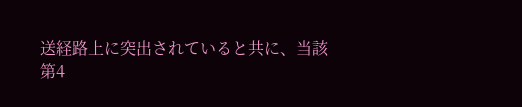送経路上に突出されていると共に、当該
第4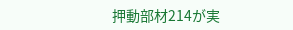押動部材214が実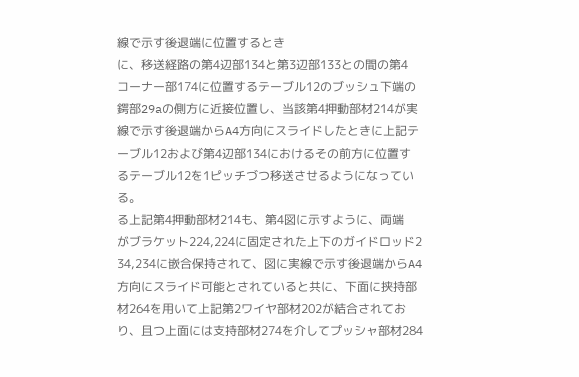線で示す後退端に位置するとき
に、移送経路の第4辺部134と第3辺部133との間の第4
コーナー部174に位置するテーブル12のブッシュ下端の
鍔部29aの側方に近接位置し、当該第4押動部材214が実
線で示す後退端からA4方向にスライドしたときに上記テ
ーブル12および第4辺部134におけるその前方に位置す
るテーブル12を1ピッチづつ移送させるようになってい
る。
る上記第4押動部材214も、第4図に示すように、両端
がブラケット224,224に固定された上下のガイドロッド2
34,234に嵌合保持されて、図に実線で示す後退端からA4
方向にスライド可能とされていると共に、下面に挟持部
材264を用いて上記第2ワイヤ部材202が結合されてお
り、且つ上面には支持部材274を介してプッシャ部材284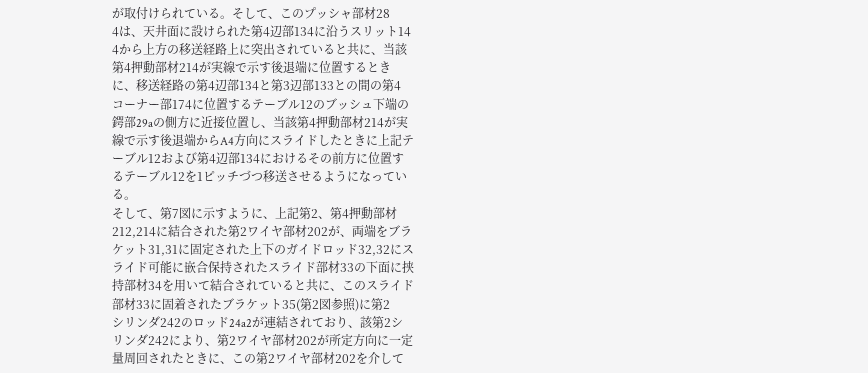が取付けられている。そして、このプッシャ部材28
4は、天井面に設けられた第4辺部134に沿うスリット14
4から上方の移送経路上に突出されていると共に、当該
第4押動部材214が実線で示す後退端に位置するとき
に、移送経路の第4辺部134と第3辺部133との間の第4
コーナー部174に位置するテーブル12のブッシュ下端の
鍔部29aの側方に近接位置し、当該第4押動部材214が実
線で示す後退端からA4方向にスライドしたときに上記テ
ーブル12および第4辺部134におけるその前方に位置す
るテーブル12を1ピッチづつ移送させるようになってい
る。
そして、第7図に示すように、上記第2、第4押動部材
212,214に結合された第2ワイヤ部材202が、両端をブラ
ケット31,31に固定された上下のガイドロッド32,32にス
ライド可能に嵌合保持されたスライド部材33の下面に挟
持部材34を用いて結合されていると共に、このスライド
部材33に固着されたブラケット35(第2図参照)に第2
シリンダ242のロッド24a2が連結されており、該第2シ
リンダ242により、第2ワイヤ部材202が所定方向に一定
量周回されたときに、この第2ワイヤ部材202を介して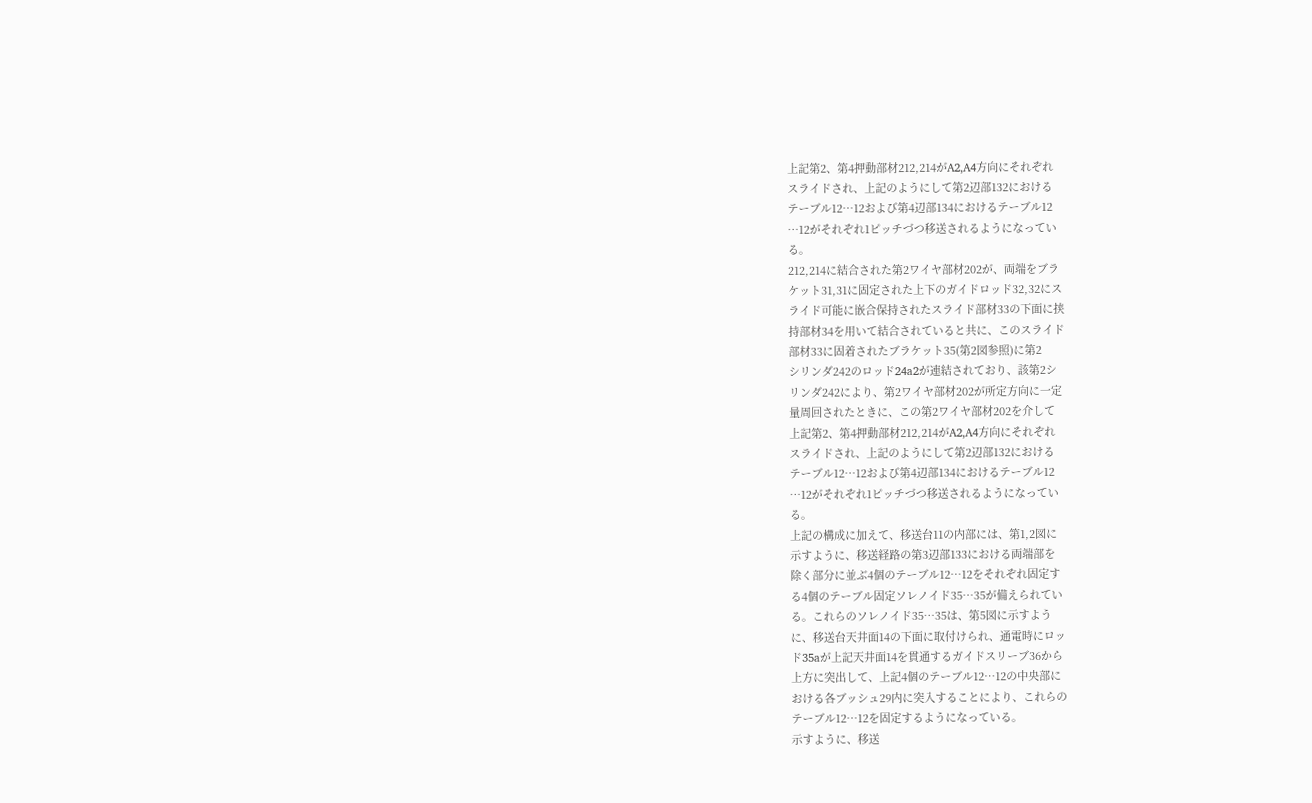上記第2、第4押動部材212,214がA2,A4方向にそれぞれ
スライドされ、上記のようにして第2辺部132における
テーブル12…12および第4辺部134におけるテーブル12
…12がそれぞれ1ピッチづつ移送されるようになってい
る。
212,214に結合された第2ワイヤ部材202が、両端をブラ
ケット31,31に固定された上下のガイドロッド32,32にス
ライド可能に嵌合保持されたスライド部材33の下面に挟
持部材34を用いて結合されていると共に、このスライド
部材33に固着されたブラケット35(第2図参照)に第2
シリンダ242のロッド24a2が連結されており、該第2シ
リンダ242により、第2ワイヤ部材202が所定方向に一定
量周回されたときに、この第2ワイヤ部材202を介して
上記第2、第4押動部材212,214がA2,A4方向にそれぞれ
スライドされ、上記のようにして第2辺部132における
テーブル12…12および第4辺部134におけるテーブル12
…12がそれぞれ1ピッチづつ移送されるようになってい
る。
上記の構成に加えて、移送台11の内部には、第1,2図に
示すように、移送経路の第3辺部133における両端部を
除く部分に並ぶ4個のテーブル12…12をそれぞれ固定す
る4個のテーブル固定ソレノイド35…35が備えられてい
る。これらのソレノイド35…35は、第5図に示すよう
に、移送台天井面14の下面に取付けられ、通電時にロッ
ド35aが上記天井面14を貫通するガイドスリーブ36から
上方に突出して、上記4個のテーブル12…12の中央部に
おける各ブッシュ29内に突入することにより、これらの
テーブル12…12を固定するようになっている。
示すように、移送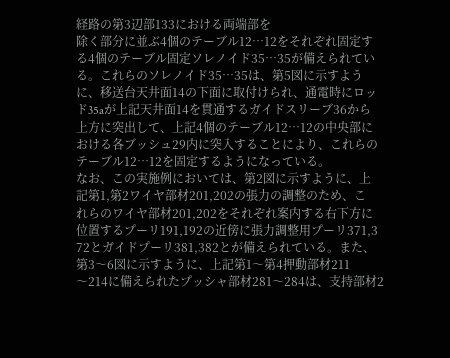経路の第3辺部133における両端部を
除く部分に並ぶ4個のテーブル12…12をそれぞれ固定す
る4個のテーブル固定ソレノイド35…35が備えられてい
る。これらのソレノイド35…35は、第5図に示すよう
に、移送台天井面14の下面に取付けられ、通電時にロッ
ド35aが上記天井面14を貫通するガイドスリーブ36から
上方に突出して、上記4個のテーブル12…12の中央部に
おける各ブッシュ29内に突入することにより、これらの
テーブル12…12を固定するようになっている。
なお、この実施例においては、第2図に示すように、上
記第1,第2ワイヤ部材201,202の張力の調整のため、こ
れらのワイヤ部材201,202をそれぞれ案内する右下方に
位置するプーリ191,192の近傍に張力調整用プーリ371,3
72とガイドプーリ381,382とが備えられている。また、
第3〜6図に示すように、上記第1〜第4押動部材211
〜214に備えられたプッシャ部材281〜284は、支持部材2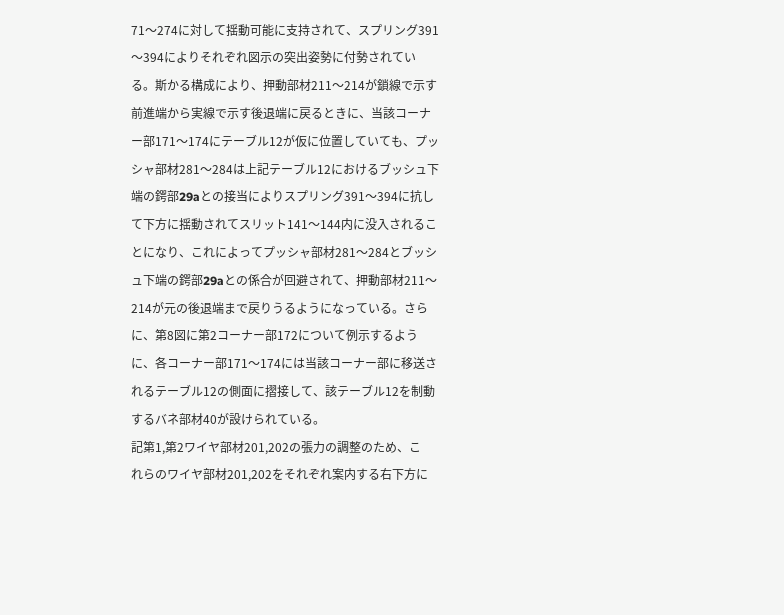71〜274に対して揺動可能に支持されて、スプリング391
〜394によりそれぞれ図示の突出姿勢に付勢されてい
る。斯かる構成により、押動部材211〜214が鎖線で示す
前進端から実線で示す後退端に戻るときに、当該コーナ
ー部171〜174にテーブル12が仮に位置していても、プッ
シャ部材281〜284は上記テーブル12におけるブッシュ下
端の鍔部29aとの接当によりスプリング391〜394に抗し
て下方に揺動されてスリット141〜144内に没入されるこ
とになり、これによってプッシャ部材281〜284とブッシ
ュ下端の鍔部29aとの係合が回避されて、押動部材211〜
214が元の後退端まで戻りうるようになっている。さら
に、第8図に第2コーナー部172について例示するよう
に、各コーナー部171〜174には当該コーナー部に移送さ
れるテーブル12の側面に摺接して、該テーブル12を制動
するバネ部材40が設けられている。
記第1,第2ワイヤ部材201,202の張力の調整のため、こ
れらのワイヤ部材201,202をそれぞれ案内する右下方に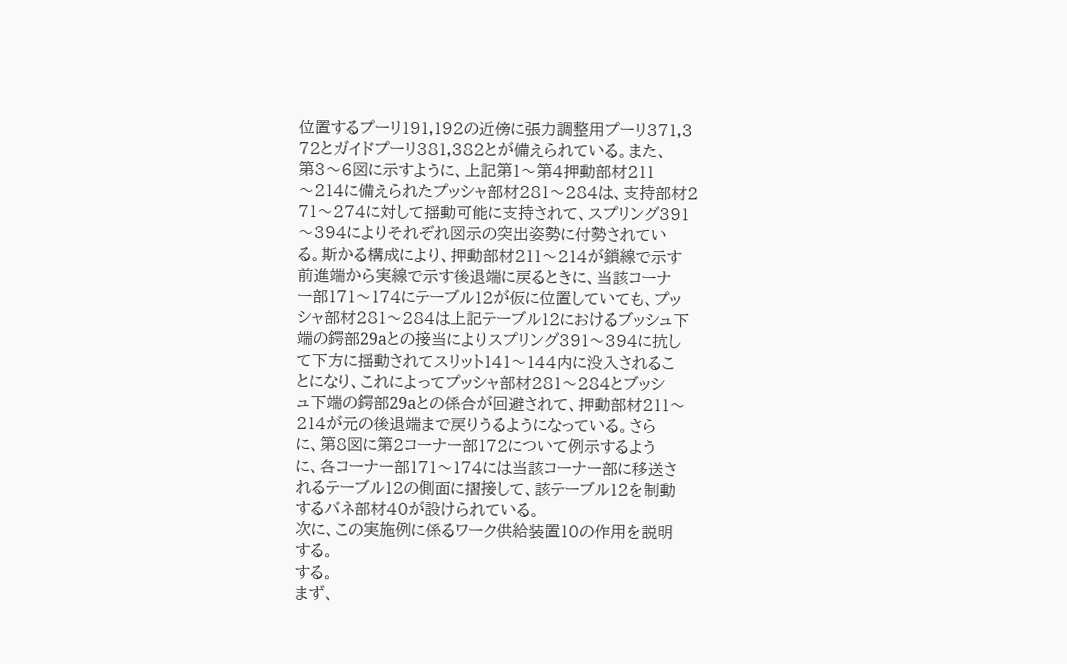位置するプーリ191,192の近傍に張力調整用プーリ371,3
72とガイドプーリ381,382とが備えられている。また、
第3〜6図に示すように、上記第1〜第4押動部材211
〜214に備えられたプッシャ部材281〜284は、支持部材2
71〜274に対して揺動可能に支持されて、スプリング391
〜394によりそれぞれ図示の突出姿勢に付勢されてい
る。斯かる構成により、押動部材211〜214が鎖線で示す
前進端から実線で示す後退端に戻るときに、当該コーナ
ー部171〜174にテーブル12が仮に位置していても、プッ
シャ部材281〜284は上記テーブル12におけるブッシュ下
端の鍔部29aとの接当によりスプリング391〜394に抗し
て下方に揺動されてスリット141〜144内に没入されるこ
とになり、これによってプッシャ部材281〜284とブッシ
ュ下端の鍔部29aとの係合が回避されて、押動部材211〜
214が元の後退端まで戻りうるようになっている。さら
に、第8図に第2コーナー部172について例示するよう
に、各コーナー部171〜174には当該コーナー部に移送さ
れるテーブル12の側面に摺接して、該テーブル12を制動
するバネ部材40が設けられている。
次に、この実施例に係るワーク供給装置10の作用を説明
する。
する。
まず、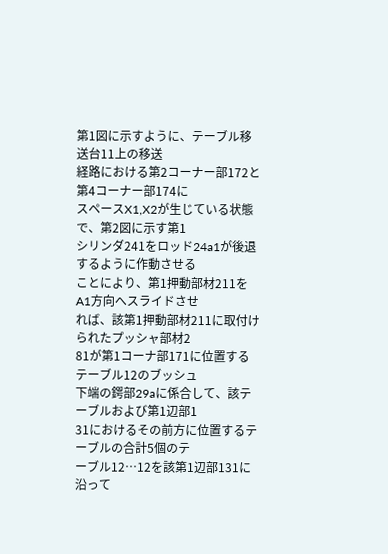第1図に示すように、テーブル移送台11上の移送
経路における第2コーナー部172と第4コーナー部174に
スペースX1,X2が生じている状態で、第2図に示す第1
シリンダ241をロッド24a1が後退するように作動させる
ことにより、第1押動部材211をA1方向へスライドさせ
れば、該第1押動部材211に取付けられたプッシャ部材2
81が第1コーナ部171に位置するテーブル12のブッシュ
下端の鍔部29aに係合して、該テーブルおよび第1辺部1
31におけるその前方に位置するテーブルの合計5個のテ
ーブル12…12を該第1辺部131に沿って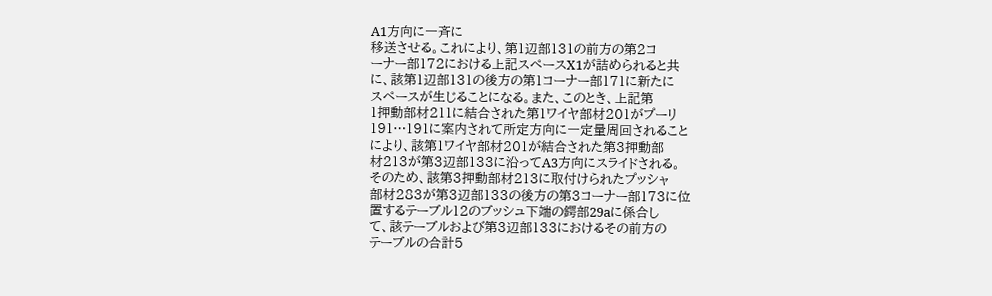A1方向に一斉に
移送させる。これにより、第1辺部131の前方の第2コ
ーナー部172における上記スペースX1が詰められると共
に、該第1辺部131の後方の第1コーナー部171に新たに
スペースが生じることになる。また、このとき、上記第
1押動部材211に結合された第1ワイヤ部材201がプーリ
191…191に案内されて所定方向に一定量周回されること
により、該第1ワイヤ部材201が結合された第3押動部
材213が第3辺部133に沿ってA3方向にスライドされる。
そのため、該第3押動部材213に取付けられたプッシャ
部材283が第3辺部133の後方の第3コーナー部173に位
置するテーブル12のブッシュ下端の鍔部29aに係合し
て、該テーブルおよび第3辺部133におけるその前方の
テーブルの合計5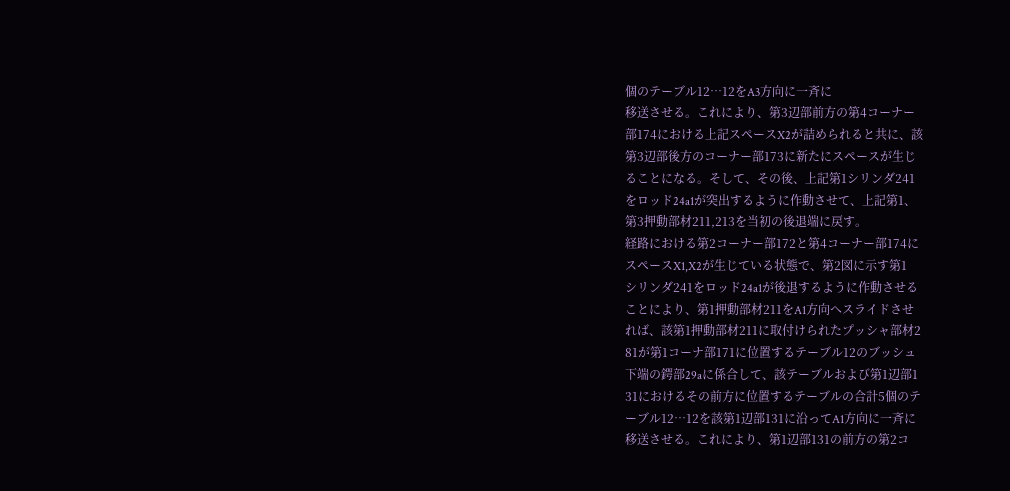個のテーブル12…12をA3方向に一斉に
移送させる。これにより、第3辺部前方の第4コーナー
部174における上記スペースX2が詰められると共に、該
第3辺部後方のコーナー部173に新たにスペースが生じ
ることになる。そして、その後、上記第1シリンダ241
をロッド24a1が突出するように作動させて、上記第1、
第3押動部材211,213を当初の後退端に戻す。
経路における第2コーナー部172と第4コーナー部174に
スペースX1,X2が生じている状態で、第2図に示す第1
シリンダ241をロッド24a1が後退するように作動させる
ことにより、第1押動部材211をA1方向へスライドさせ
れば、該第1押動部材211に取付けられたプッシャ部材2
81が第1コーナ部171に位置するテーブル12のブッシュ
下端の鍔部29aに係合して、該テーブルおよび第1辺部1
31におけるその前方に位置するテーブルの合計5個のテ
ーブル12…12を該第1辺部131に沿ってA1方向に一斉に
移送させる。これにより、第1辺部131の前方の第2コ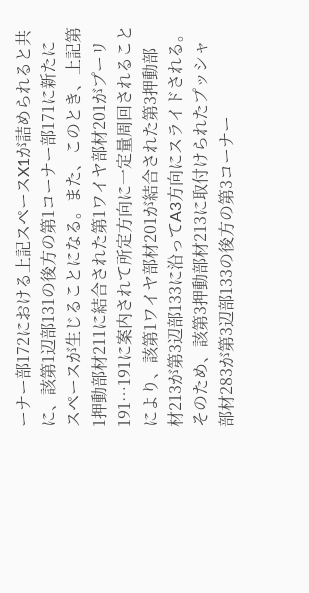ーナー部172における上記スペースX1が詰められると共
に、該第1辺部131の後方の第1コーナー部171に新たに
スペースが生じることになる。また、このとき、上記第
1押動部材211に結合された第1ワイヤ部材201がプーリ
191…191に案内されて所定方向に一定量周回されること
により、該第1ワイヤ部材201が結合された第3押動部
材213が第3辺部133に沿ってA3方向にスライドされる。
そのため、該第3押動部材213に取付けられたプッシャ
部材283が第3辺部133の後方の第3コーナー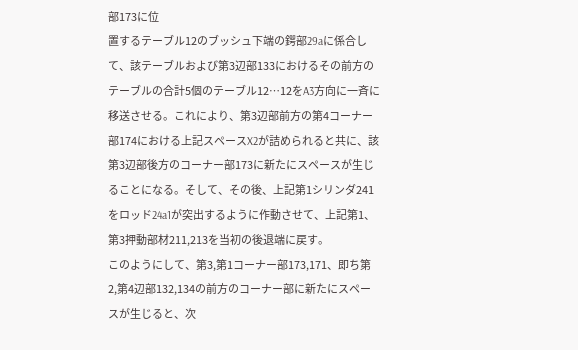部173に位
置するテーブル12のブッシュ下端の鍔部29aに係合し
て、該テーブルおよび第3辺部133におけるその前方の
テーブルの合計5個のテーブル12…12をA3方向に一斉に
移送させる。これにより、第3辺部前方の第4コーナー
部174における上記スペースX2が詰められると共に、該
第3辺部後方のコーナー部173に新たにスペースが生じ
ることになる。そして、その後、上記第1シリンダ241
をロッド24a1が突出するように作動させて、上記第1、
第3押動部材211,213を当初の後退端に戻す。
このようにして、第3,第1コーナー部173,171、即ち第
2,第4辺部132,134の前方のコーナー部に新たにスペー
スが生じると、次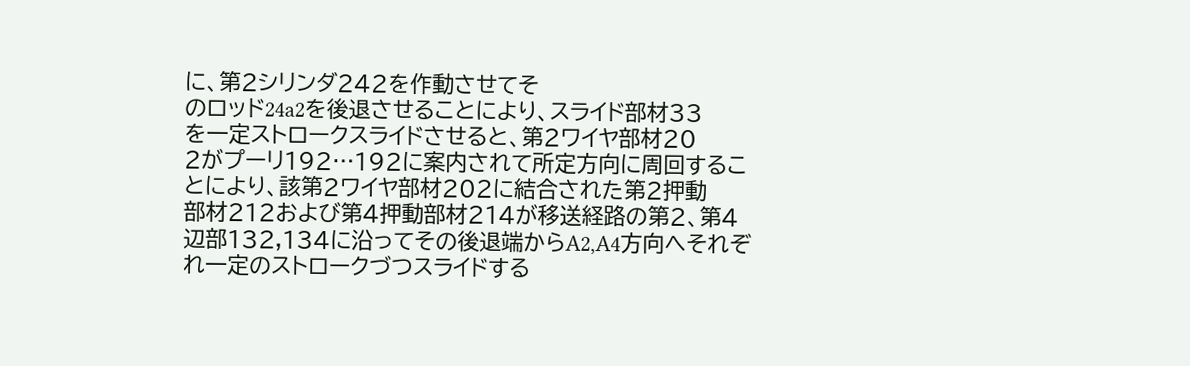に、第2シリンダ242を作動させてそ
のロッド24a2を後退させることにより、スライド部材33
を一定ストロークスライドさせると、第2ワイヤ部材20
2がプーリ192…192に案内されて所定方向に周回するこ
とにより、該第2ワイヤ部材202に結合された第2押動
部材212および第4押動部材214が移送経路の第2、第4
辺部132,134に沿ってその後退端からA2,A4方向へそれぞ
れ一定のストロークづつスライドする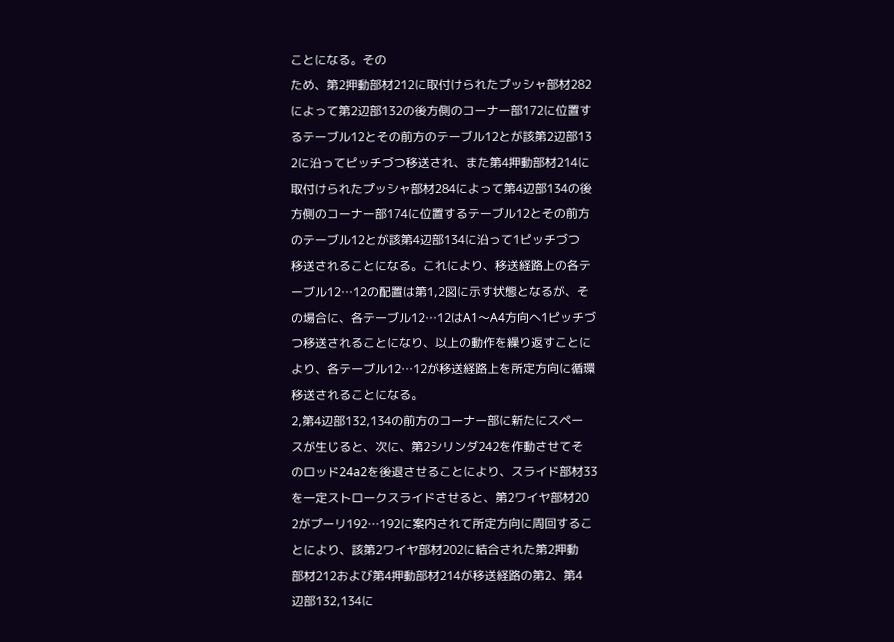ことになる。その
ため、第2押動部材212に取付けられたプッシャ部材282
によって第2辺部132の後方側のコーナー部172に位置す
るテーブル12とその前方のテーブル12とが該第2辺部13
2に沿ってピッチづつ移送され、また第4押動部材214に
取付けられたプッシャ部材284によって第4辺部134の後
方側のコーナー部174に位置するテーブル12とその前方
のテーブル12とが該第4辺部134に沿って1ピッチづつ
移送されることになる。これにより、移送経路上の各テ
ーブル12…12の配置は第1,2図に示す状態となるが、そ
の場合に、各テーブル12…12はA1〜A4方向へ1ピッチづ
つ移送されることになり、以上の動作を繰り返すことに
より、各テーブル12…12が移送経路上を所定方向に循環
移送されることになる。
2,第4辺部132,134の前方のコーナー部に新たにスペー
スが生じると、次に、第2シリンダ242を作動させてそ
のロッド24a2を後退させることにより、スライド部材33
を一定ストロークスライドさせると、第2ワイヤ部材20
2がプーリ192…192に案内されて所定方向に周回するこ
とにより、該第2ワイヤ部材202に結合された第2押動
部材212および第4押動部材214が移送経路の第2、第4
辺部132,134に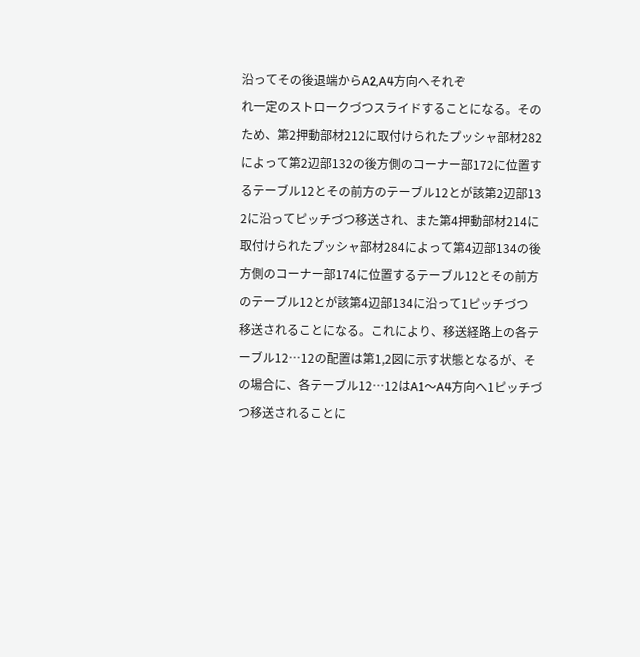沿ってその後退端からA2,A4方向へそれぞ
れ一定のストロークづつスライドすることになる。その
ため、第2押動部材212に取付けられたプッシャ部材282
によって第2辺部132の後方側のコーナー部172に位置す
るテーブル12とその前方のテーブル12とが該第2辺部13
2に沿ってピッチづつ移送され、また第4押動部材214に
取付けられたプッシャ部材284によって第4辺部134の後
方側のコーナー部174に位置するテーブル12とその前方
のテーブル12とが該第4辺部134に沿って1ピッチづつ
移送されることになる。これにより、移送経路上の各テ
ーブル12…12の配置は第1,2図に示す状態となるが、そ
の場合に、各テーブル12…12はA1〜A4方向へ1ピッチづ
つ移送されることに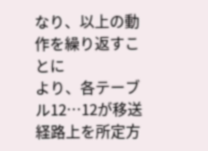なり、以上の動作を繰り返すことに
より、各テーブル12…12が移送経路上を所定方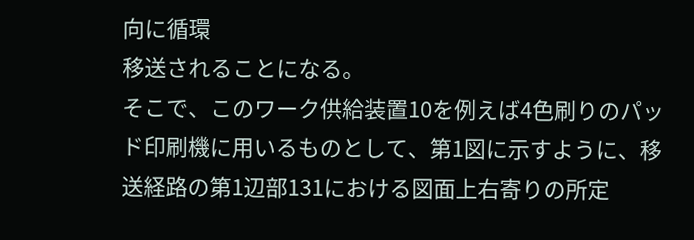向に循環
移送されることになる。
そこで、このワーク供給装置10を例えば4色刷りのパッ
ド印刷機に用いるものとして、第1図に示すように、移
送経路の第1辺部131における図面上右寄りの所定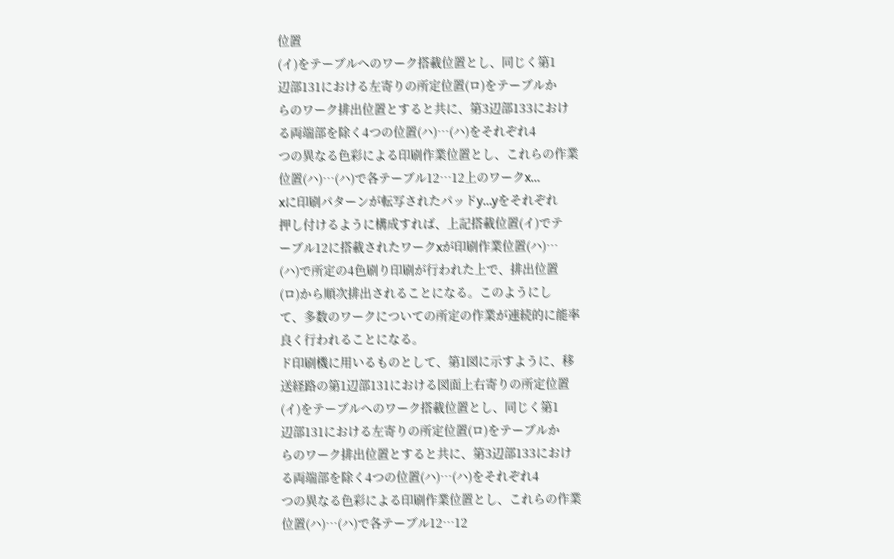位置
(イ)をテーブルへのワーク搭載位置とし、同じく第1
辺部131における左寄りの所定位置(ロ)をテーブルか
らのワーク排出位置とすると共に、第3辺部133におけ
る両端部を除く4つの位置(ハ)…(ハ)をそれぞれ4
つの異なる色彩による印刷作業位置とし、これらの作業
位置(ハ)…(ハ)で各テーブル12…12上のワークx…
xに印刷パターンが転写されたパッドy…yをそれぞれ
押し付けるように構成すれば、上記搭載位置(イ)でテ
ーブル12に搭載されたワークxが印刷作業位置(ハ)…
(ハ)で所定の4色刷り印刷が行われた上で、排出位置
(ロ)から順次排出されることになる。このようにし
て、多数のワークについての所定の作業が連続的に能率
良く行われることになる。
ド印刷機に用いるものとして、第1図に示すように、移
送経路の第1辺部131における図面上右寄りの所定位置
(イ)をテーブルへのワーク搭載位置とし、同じく第1
辺部131における左寄りの所定位置(ロ)をテーブルか
らのワーク排出位置とすると共に、第3辺部133におけ
る両端部を除く4つの位置(ハ)…(ハ)をそれぞれ4
つの異なる色彩による印刷作業位置とし、これらの作業
位置(ハ)…(ハ)で各テーブル12…12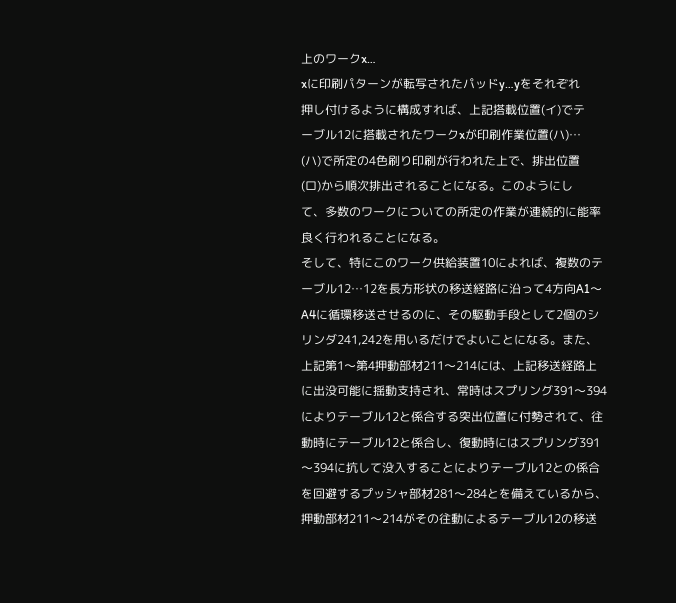上のワークx…
xに印刷パターンが転写されたパッドy…yをそれぞれ
押し付けるように構成すれば、上記搭載位置(イ)でテ
ーブル12に搭載されたワークxが印刷作業位置(ハ)…
(ハ)で所定の4色刷り印刷が行われた上で、排出位置
(ロ)から順次排出されることになる。このようにし
て、多数のワークについての所定の作業が連続的に能率
良く行われることになる。
そして、特にこのワーク供給装置10によれば、複数のテ
ーブル12…12を長方形状の移送経路に沿って4方向A1〜
A4に循環移送させるのに、その駆動手段として2個のシ
リンダ241,242を用いるだけでよいことになる。また、
上記第1〜第4押動部材211〜214には、上記移送経路上
に出没可能に揺動支持され、常時はスプリング391〜394
によりテーブル12と係合する突出位置に付勢されて、往
動時にテーブル12と係合し、復動時にはスプリング391
〜394に抗して没入することによりテーブル12との係合
を回避するプッシャ部材281〜284とを備えているから、
押動部材211〜214がその往動によるテーブル12の移送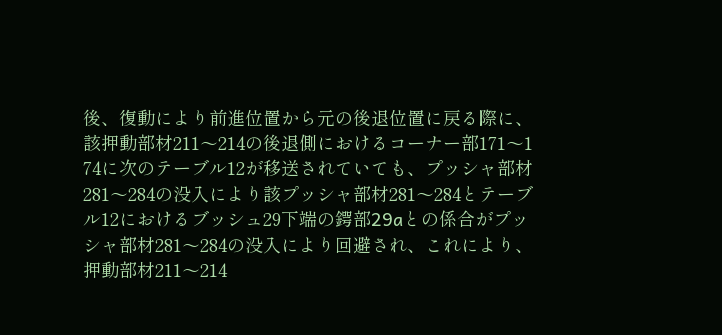後、復動により前進位置から元の後退位置に戻る際に、
該押動部材211〜214の後退側におけるコーナー部171〜1
74に次のテーブル12が移送されていても、プッシャ部材
281〜284の没入により該プッシャ部材281〜284とテーブ
ル12におけるブッシュ29下端の鍔部29aとの係合がプッ
シャ部材281〜284の没入により回避され、これにより、
押動部材211〜214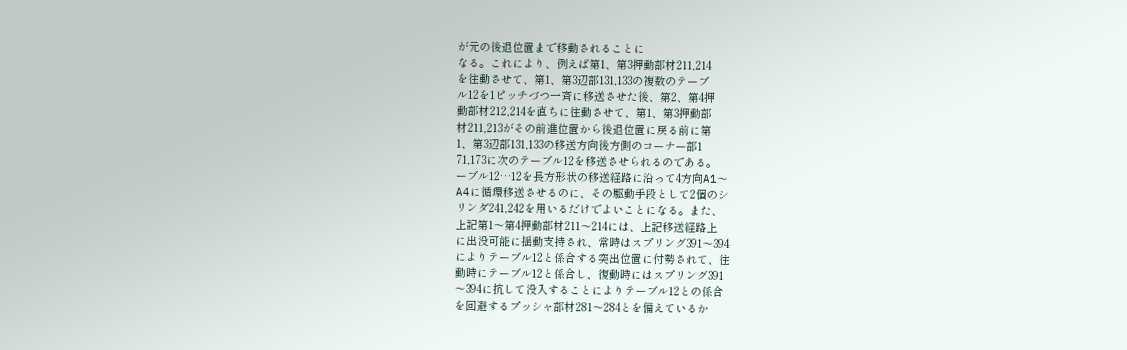が元の後退位置まで移動されることに
なる。これにより、例えば第1、第3押動部材211,214
を往動させて、第1、第3辺部131,133の複数のテーブ
ル12を1ピッチづつ一斉に移送させた後、第2、第4押
動部材212,214を直ちに往動させて、第1、第3押動部
材211,213がその前進位置から後退位置に戻る前に第
1、第3辺部131,133の移送方向後方側のコーナー部1
71,173に次のテーブル12を移送させられるのである。
ーブル12…12を長方形状の移送経路に沿って4方向A1〜
A4に循環移送させるのに、その駆動手段として2個のシ
リンダ241,242を用いるだけでよいことになる。また、
上記第1〜第4押動部材211〜214には、上記移送経路上
に出没可能に揺動支持され、常時はスプリング391〜394
によりテーブル12と係合する突出位置に付勢されて、往
動時にテーブル12と係合し、復動時にはスプリング391
〜394に抗して没入することによりテーブル12との係合
を回避するプッシャ部材281〜284とを備えているか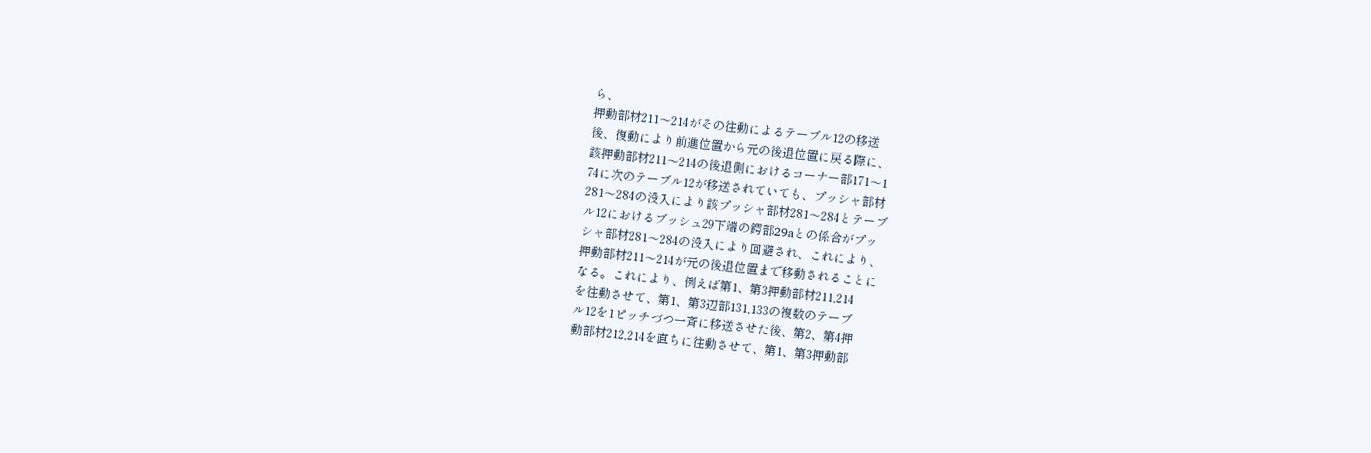ら、
押動部材211〜214がその往動によるテーブル12の移送
後、復動により前進位置から元の後退位置に戻る際に、
該押動部材211〜214の後退側におけるコーナー部171〜1
74に次のテーブル12が移送されていても、プッシャ部材
281〜284の没入により該プッシャ部材281〜284とテーブ
ル12におけるブッシュ29下端の鍔部29aとの係合がプッ
シャ部材281〜284の没入により回避され、これにより、
押動部材211〜214が元の後退位置まで移動されることに
なる。これにより、例えば第1、第3押動部材211,214
を往動させて、第1、第3辺部131,133の複数のテーブ
ル12を1ピッチづつ一斉に移送させた後、第2、第4押
動部材212,214を直ちに往動させて、第1、第3押動部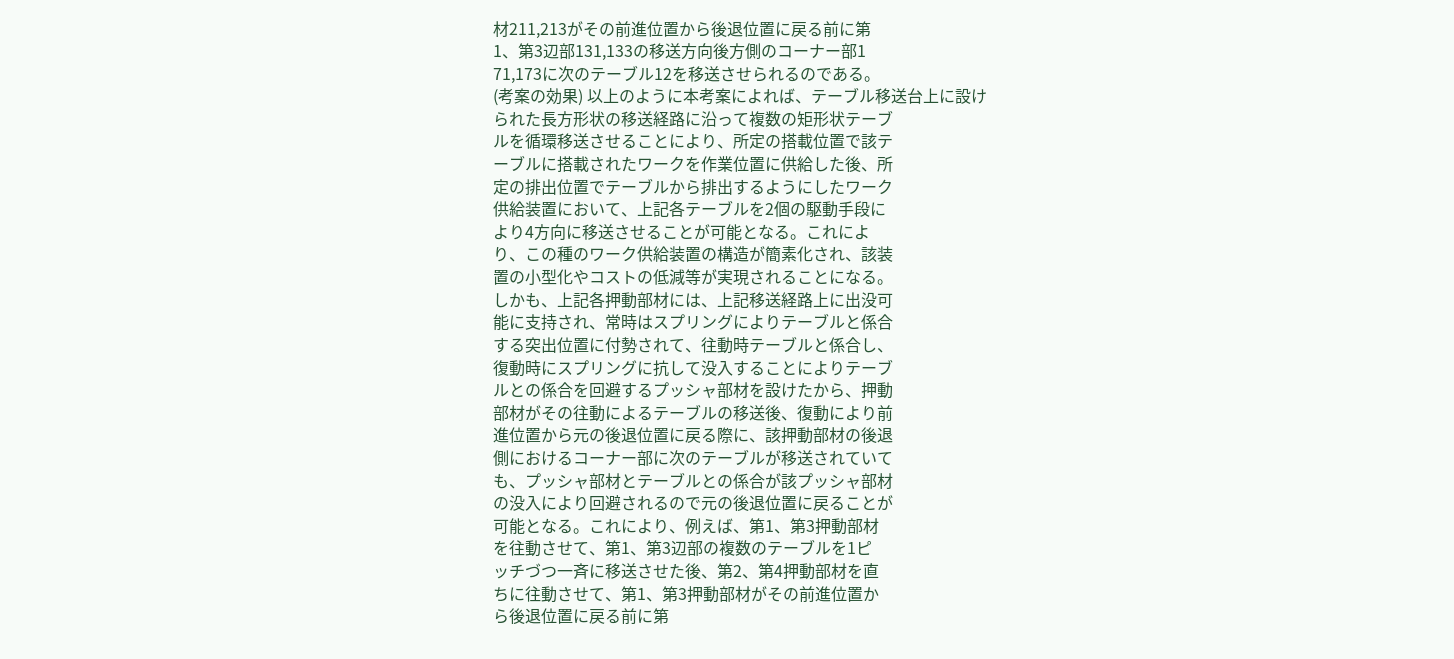材211,213がその前進位置から後退位置に戻る前に第
1、第3辺部131,133の移送方向後方側のコーナー部1
71,173に次のテーブル12を移送させられるのである。
(考案の効果) 以上のように本考案によれば、テーブル移送台上に設け
られた長方形状の移送経路に沿って複数の矩形状テーブ
ルを循環移送させることにより、所定の搭載位置で該テ
ーブルに搭載されたワークを作業位置に供給した後、所
定の排出位置でテーブルから排出するようにしたワーク
供給装置において、上記各テーブルを2個の駆動手段に
より4方向に移送させることが可能となる。これによ
り、この種のワーク供給装置の構造が簡素化され、該装
置の小型化やコストの低減等が実現されることになる。
しかも、上記各押動部材には、上記移送経路上に出没可
能に支持され、常時はスプリングによりテーブルと係合
する突出位置に付勢されて、往動時テーブルと係合し、
復動時にスプリングに抗して没入することによりテーブ
ルとの係合を回避するプッシャ部材を設けたから、押動
部材がその往動によるテーブルの移送後、復動により前
進位置から元の後退位置に戻る際に、該押動部材の後退
側におけるコーナー部に次のテーブルが移送されていて
も、プッシャ部材とテーブルとの係合が該プッシャ部材
の没入により回避されるので元の後退位置に戻ることが
可能となる。これにより、例えば、第1、第3押動部材
を往動させて、第1、第3辺部の複数のテーブルを1ピ
ッチづつ一斉に移送させた後、第2、第4押動部材を直
ちに往動させて、第1、第3押動部材がその前進位置か
ら後退位置に戻る前に第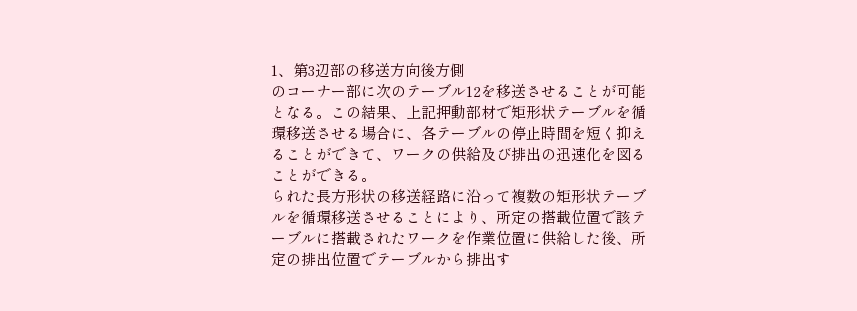1、第3辺部の移送方向後方側
のコーナー部に次のテーブル12を移送させることが可能
となる。この結果、上記押動部材で矩形状テーブルを循
環移送させる場合に、各テーブルの停止時間を短く抑え
ることができて、ワークの供給及び排出の迅速化を図る
ことができる。
られた長方形状の移送経路に沿って複数の矩形状テーブ
ルを循環移送させることにより、所定の搭載位置で該テ
ーブルに搭載されたワークを作業位置に供給した後、所
定の排出位置でテーブルから排出す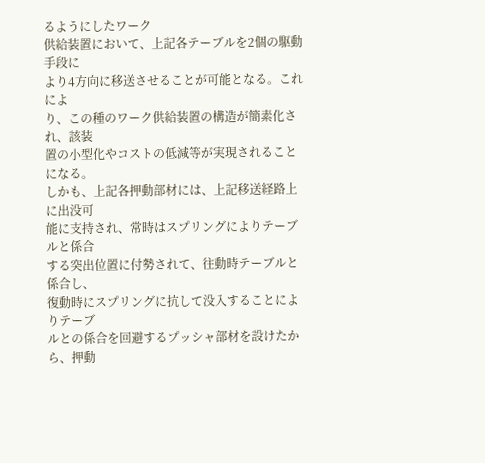るようにしたワーク
供給装置において、上記各テーブルを2個の駆動手段に
より4方向に移送させることが可能となる。これによ
り、この種のワーク供給装置の構造が簡素化され、該装
置の小型化やコストの低減等が実現されることになる。
しかも、上記各押動部材には、上記移送経路上に出没可
能に支持され、常時はスプリングによりテーブルと係合
する突出位置に付勢されて、往動時テーブルと係合し、
復動時にスプリングに抗して没入することによりテーブ
ルとの係合を回避するプッシャ部材を設けたから、押動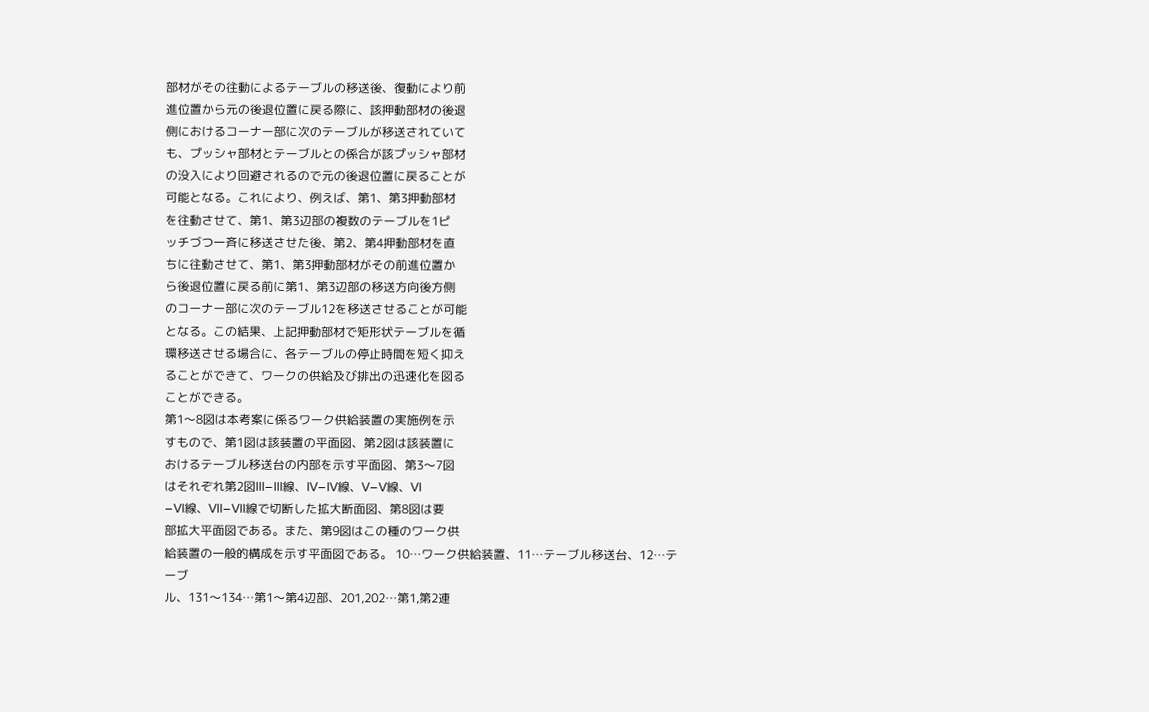部材がその往動によるテーブルの移送後、復動により前
進位置から元の後退位置に戻る際に、該押動部材の後退
側におけるコーナー部に次のテーブルが移送されていて
も、プッシャ部材とテーブルとの係合が該プッシャ部材
の没入により回避されるので元の後退位置に戻ることが
可能となる。これにより、例えば、第1、第3押動部材
を往動させて、第1、第3辺部の複数のテーブルを1ピ
ッチづつ一斉に移送させた後、第2、第4押動部材を直
ちに往動させて、第1、第3押動部材がその前進位置か
ら後退位置に戻る前に第1、第3辺部の移送方向後方側
のコーナー部に次のテーブル12を移送させることが可能
となる。この結果、上記押動部材で矩形状テーブルを循
環移送させる場合に、各テーブルの停止時間を短く抑え
ることができて、ワークの供給及び排出の迅速化を図る
ことができる。
第1〜8図は本考案に係るワーク供給装置の実施例を示
すもので、第1図は該装置の平面図、第2図は該装置に
おけるテーブル移送台の内部を示す平面図、第3〜7図
はそれぞれ第2図III−III線、IV−IV線、V−V線、VI
−VI線、VII−VII線で切断した拡大断面図、第8図は要
部拡大平面図である。また、第9図はこの種のワーク供
給装置の一般的構成を示す平面図である。 10…ワーク供給装置、11…テーブル移送台、12…テーブ
ル、131〜134…第1〜第4辺部、201,202…第1,第2連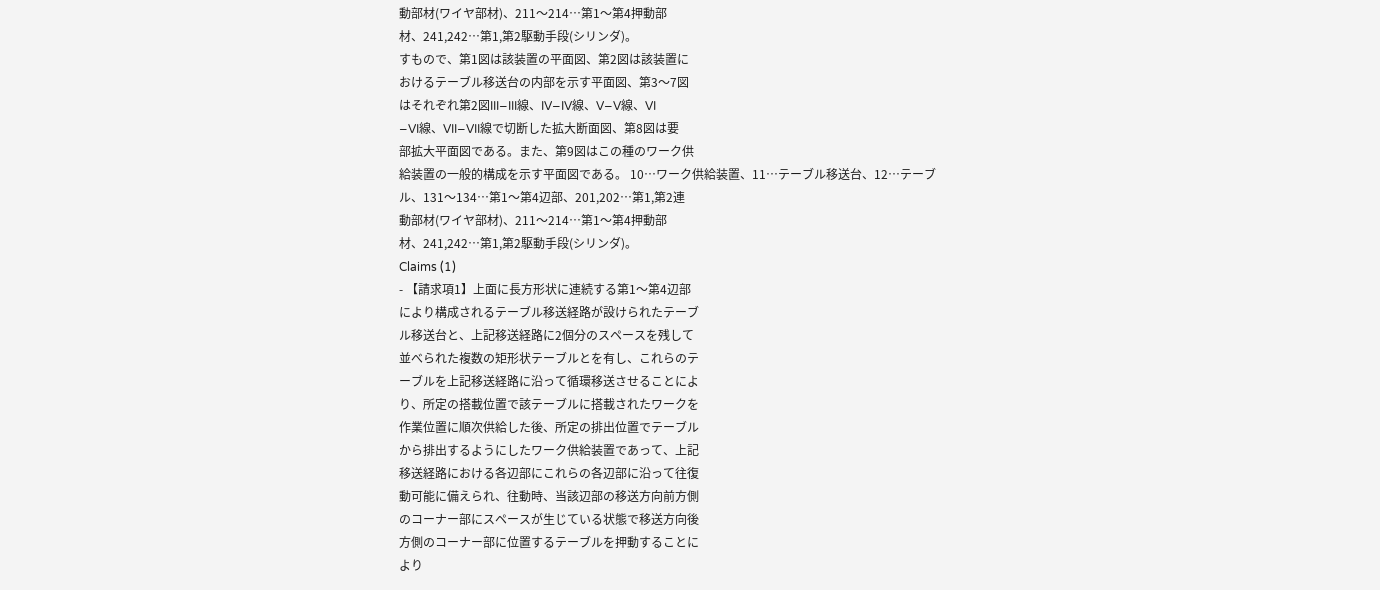動部材(ワイヤ部材)、211〜214…第1〜第4押動部
材、241,242…第1,第2駆動手段(シリンダ)。
すもので、第1図は該装置の平面図、第2図は該装置に
おけるテーブル移送台の内部を示す平面図、第3〜7図
はそれぞれ第2図III−III線、IV−IV線、V−V線、VI
−VI線、VII−VII線で切断した拡大断面図、第8図は要
部拡大平面図である。また、第9図はこの種のワーク供
給装置の一般的構成を示す平面図である。 10…ワーク供給装置、11…テーブル移送台、12…テーブ
ル、131〜134…第1〜第4辺部、201,202…第1,第2連
動部材(ワイヤ部材)、211〜214…第1〜第4押動部
材、241,242…第1,第2駆動手段(シリンダ)。
Claims (1)
- 【請求項1】上面に長方形状に連続する第1〜第4辺部
により構成されるテーブル移送経路が設けられたテーブ
ル移送台と、上記移送経路に2個分のスペースを残して
並べられた複数の矩形状テーブルとを有し、これらのテ
ーブルを上記移送経路に沿って循環移送させることによ
り、所定の搭載位置で該テーブルに搭載されたワークを
作業位置に順次供給した後、所定の排出位置でテーブル
から排出するようにしたワーク供給装置であって、上記
移送経路における各辺部にこれらの各辺部に沿って往復
動可能に備えられ、往動時、当該辺部の移送方向前方側
のコーナー部にスペースが生じている状態で移送方向後
方側のコーナー部に位置するテーブルを押動することに
より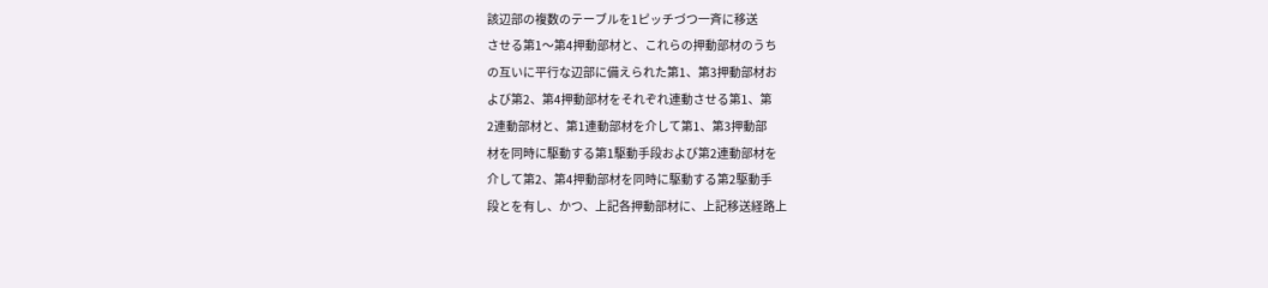該辺部の複数のテーブルを1ピッチづつ一斉に移送
させる第1〜第4押動部材と、これらの押動部材のうち
の互いに平行な辺部に備えられた第1、第3押動部材お
よび第2、第4押動部材をそれぞれ連動させる第1、第
2連動部材と、第1連動部材を介して第1、第3押動部
材を同時に駆動する第1駆動手段および第2連動部材を
介して第2、第4押動部材を同時に駆動する第2駆動手
段とを有し、かつ、上記各押動部材に、上記移送経路上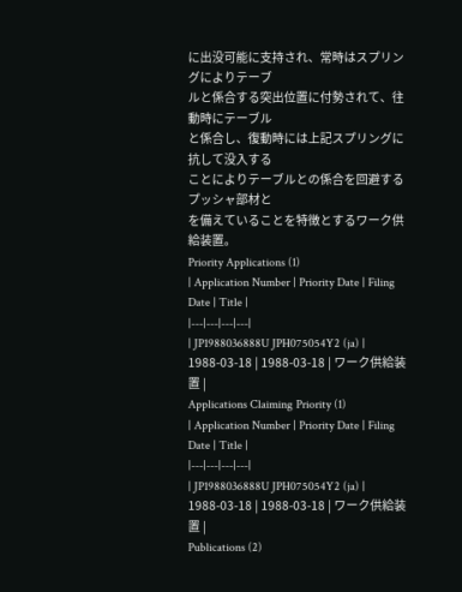に出没可能に支持され、常時はスプリングによりテーブ
ルと係合する突出位置に付勢されて、往動時にテーブル
と係合し、復動時には上記スプリングに抗して没入する
ことによりテーブルとの係合を回避するプッシャ部材と
を備えていることを特徴とするワーク供給装置。
Priority Applications (1)
| Application Number | Priority Date | Filing Date | Title |
|---|---|---|---|
| JP1988036888U JPH075054Y2 (ja) | 1988-03-18 | 1988-03-18 | ワーク供給装置 |
Applications Claiming Priority (1)
| Application Number | Priority Date | Filing Date | Title |
|---|---|---|---|
| JP1988036888U JPH075054Y2 (ja) | 1988-03-18 | 1988-03-18 | ワーク供給装置 |
Publications (2)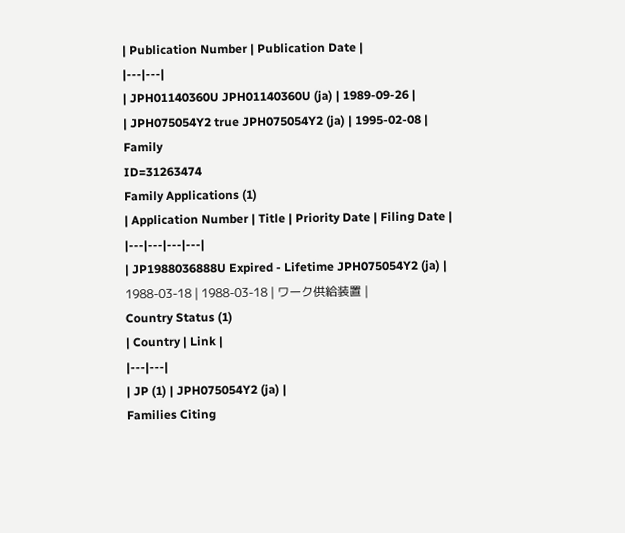| Publication Number | Publication Date |
|---|---|
| JPH01140360U JPH01140360U (ja) | 1989-09-26 |
| JPH075054Y2 true JPH075054Y2 (ja) | 1995-02-08 |
Family
ID=31263474
Family Applications (1)
| Application Number | Title | Priority Date | Filing Date |
|---|---|---|---|
| JP1988036888U Expired - Lifetime JPH075054Y2 (ja) | 1988-03-18 | 1988-03-18 | ワーク供給装置 |
Country Status (1)
| Country | Link |
|---|---|
| JP (1) | JPH075054Y2 (ja) |
Families Citing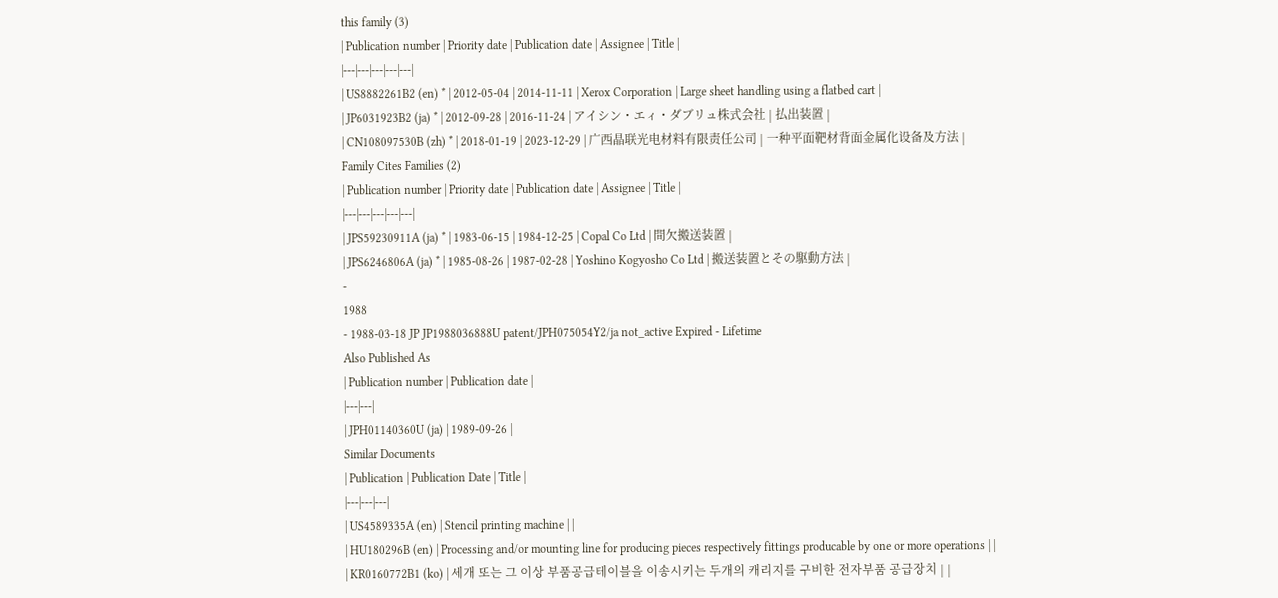this family (3)
| Publication number | Priority date | Publication date | Assignee | Title |
|---|---|---|---|---|
| US8882261B2 (en) * | 2012-05-04 | 2014-11-11 | Xerox Corporation | Large sheet handling using a flatbed cart |
| JP6031923B2 (ja) * | 2012-09-28 | 2016-11-24 | アイシン・エィ・ダブリュ株式会社 | 払出装置 |
| CN108097530B (zh) * | 2018-01-19 | 2023-12-29 | 广西晶联光电材料有限责任公司 | 一种平面靶材背面金属化设备及方法 |
Family Cites Families (2)
| Publication number | Priority date | Publication date | Assignee | Title |
|---|---|---|---|---|
| JPS59230911A (ja) * | 1983-06-15 | 1984-12-25 | Copal Co Ltd | 間欠搬送装置 |
| JPS6246806A (ja) * | 1985-08-26 | 1987-02-28 | Yoshino Kogyosho Co Ltd | 搬送装置とその駆動方法 |
-
1988
- 1988-03-18 JP JP1988036888U patent/JPH075054Y2/ja not_active Expired - Lifetime
Also Published As
| Publication number | Publication date |
|---|---|
| JPH01140360U (ja) | 1989-09-26 |
Similar Documents
| Publication | Publication Date | Title |
|---|---|---|
| US4589335A (en) | Stencil printing machine | |
| HU180296B (en) | Processing and/or mounting line for producing pieces respectively fittings producable by one or more operations | |
| KR0160772B1 (ko) | 세개 또는 그 이상 부품공급테이블을 이송시키는 두개의 캐리지를 구비한 전자부품 공급장치 | |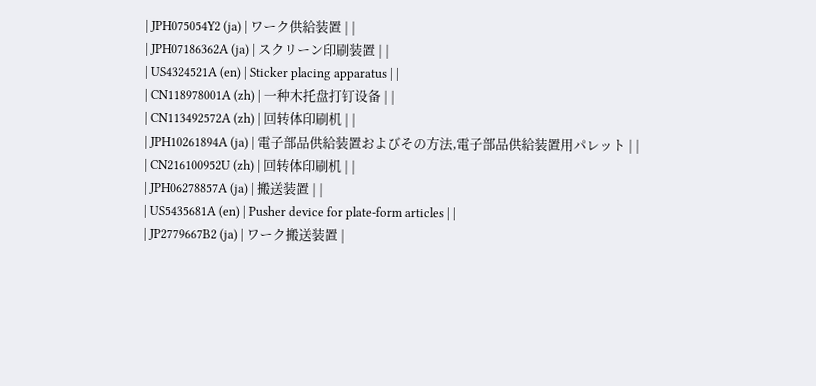| JPH075054Y2 (ja) | ワーク供給装置 | |
| JPH07186362A (ja) | スクリーン印刷装置 | |
| US4324521A (en) | Sticker placing apparatus | |
| CN118978001A (zh) | 一种木托盘打钉设备 | |
| CN113492572A (zh) | 回转体印刷机 | |
| JPH10261894A (ja) | 電子部品供給装置およびその方法,電子部品供給装置用パレット | |
| CN216100952U (zh) | 回转体印刷机 | |
| JPH06278857A (ja) | 搬送装置 | |
| US5435681A (en) | Pusher device for plate-form articles | |
| JP2779667B2 (ja) | ワーク搬送装置 |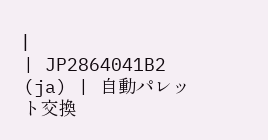|
| JP2864041B2 (ja) | 自動パレット交換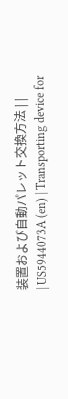装置および自動パレット交換方法 | |
| US5944073A (en) | Transporting device for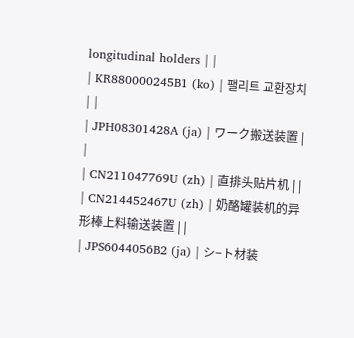longitudinal holders | |
| KR880000245B1 (ko) | 팰리트 교환장치 | |
| JPH08301428A (ja) | ワーク搬送装置 | |
| CN211047769U (zh) | 直排头贴片机 | |
| CN214452467U (zh) | 奶酪罐装机的异形棒上料输送装置 | |
| JPS6044056B2 (ja) | シ−ト材装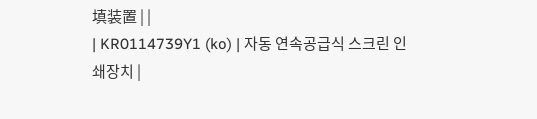填装置 | |
| KR0114739Y1 (ko) | 자동 연속공급식 스크린 인쇄장치 |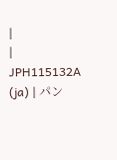|
| JPH115132A (ja) | パン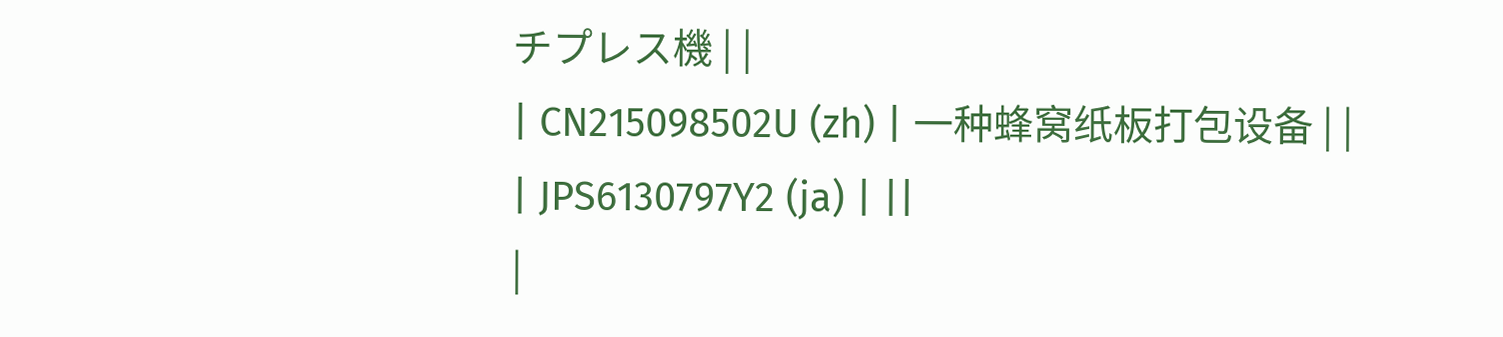チプレス機 | |
| CN215098502U (zh) | 一种蜂窝纸板打包设备 | |
| JPS6130797Y2 (ja) | ||
|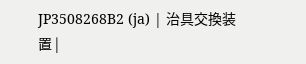JP3508268B2 (ja) | 治具交換装置 |